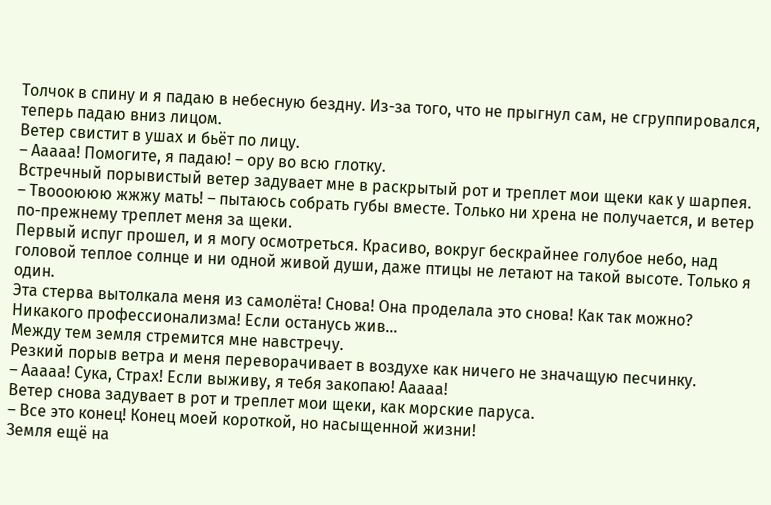Толчок в спину и я падаю в небесную бездну. Из-за того, что не прыгнул сам, не сгруппировался, теперь падаю вниз лицом.
Ветер свистит в ушах и бьёт по лицу.
– Ааааа! Помогите, я падаю! – ору во всю глотку.
Встречный порывистый ветер задувает мне в раскрытый рот и треплет мои щеки как у шарпея.
– Твоооююю жжжу мать! – пытаюсь собрать губы вместе. Только ни хрена не получается, и ветер по-прежнему треплет меня за щеки.
Первый испуг прошел, и я могу осмотреться. Красиво, вокруг бескрайнее голубое небо, над головой теплое солнце и ни одной живой души, даже птицы не летают на такой высоте. Только я один.
Эта стерва вытолкала меня из самолёта! Снова! Она проделала это снова! Как так можно? Никакого профессионализма! Если останусь жив…
Между тем земля стремится мне навстречу.
Резкий порыв ветра и меня переворачивает в воздухе как ничего не значащую песчинку.
– Ааааа! Сука, Страх! Если выживу, я тебя закопаю! Ааааа!
Ветер снова задувает в рот и треплет мои щеки, как морские паруса.
– Все это конец! Конец моей короткой, но насыщенной жизни!
Земля ещё на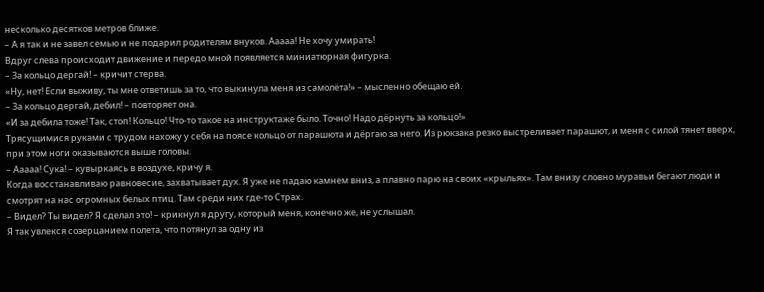несколько десятков метров ближе.
– А я так и не завел семью и не подарил родителям внуков. Ааааа! Не хочу умирать!
Вдруг слева происходит движение и передо мной появляется миниатюрная фигурка.
– За кольцо дергай! – кричит стерва.
«Ну, нет! Если выживу, ты мне ответишь за то, что выкинула меня из самолёта!» – мысленно обещаю ей.
– За кольцо дергай, дебил! – повторяет она.
«И за дебила тоже! Так, стоп! Кольцо! Что-то такое на инструктаже было. Точно! Надо дёрнуть за кольцо!»
Трясущимися руками с трудом нахожу у себя на поясе кольцо от парашюта и дёргаю за него. Из рюкзака резко выстреливает парашют, и меня с силой тянет вверх, при этом ноги оказываются выше головы.
– Ааааа! Сука! – кувыркаясь в воздухе, кричу я.
Когда восстанавливаю равновесие, захватывает дух. Я уже не падаю камнем вниз, а плавно парю на своих «крыльях». Там внизу словно муравьи бегают люди и смотрят на нас огромных белых птиц. Там среди них где-то Страх.
– Видел? Ты видел? Я сделал это! – крикнул я другу, который меня, конечно же, не услышал.
Я так увлекся созерцанием полета, что потянул за одну из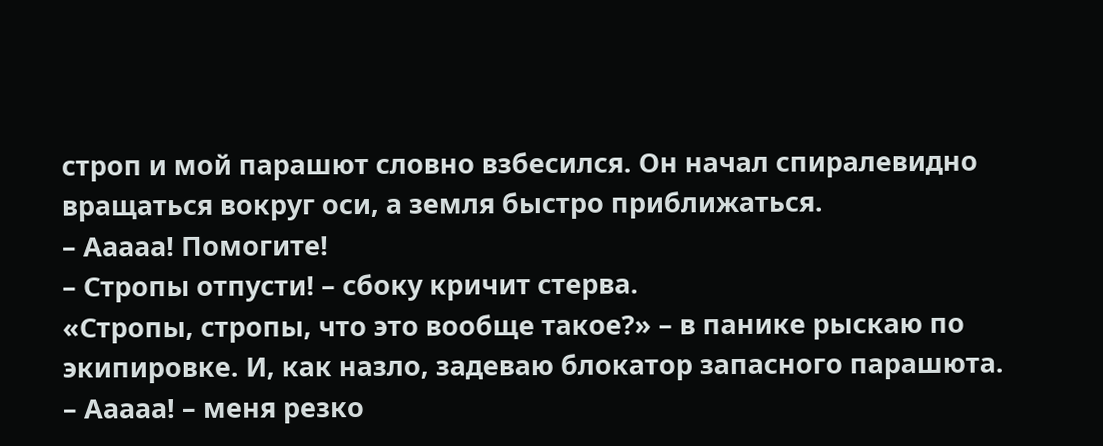строп и мой парашют словно взбесился. Он начал спиралевидно вращаться вокруг оси, а земля быстро приближаться.
– Ааааа! Помогите!
– Стропы отпусти! – сбоку кричит стерва.
«Стропы, стропы, что это вообще такое?» – в панике рыскаю по экипировке. И, как назло, задеваю блокатор запасного парашюта.
– Ааааа! – меня резко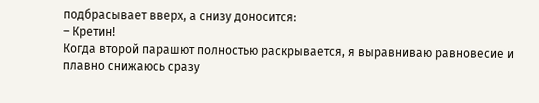подбрасывает вверх, а снизу доносится:
– Кретин!
Когда второй парашют полностью раскрывается, я выравниваю равновесие и плавно снижаюсь сразу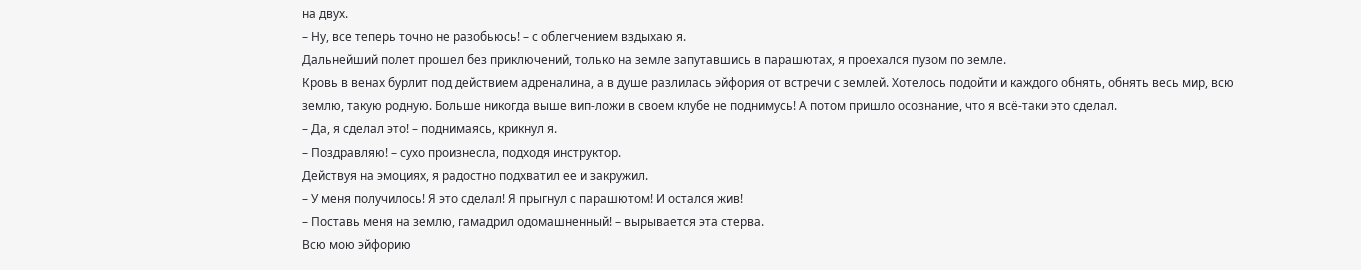на двух.
– Ну, все теперь точно не разобьюсь! – с облегчением вздыхаю я.
Дальнейший полет прошел без приключений, только на земле запутавшись в парашютах, я проехался пузом по земле.
Кровь в венах бурлит под действием адреналина, а в душе разлилась эйфория от встречи с землей. Хотелось подойти и каждого обнять, обнять весь мир, всю землю, такую родную. Больше никогда выше вип-ложи в своем клубе не поднимусь! А потом пришло осознание, что я всё-таки это сделал.
– Да, я сделал это! – поднимаясь, крикнул я.
– Поздравляю! – сухо произнесла, подходя инструктор.
Действуя на эмоциях, я радостно подхватил ее и закружил.
– У меня получилось! Я это сделал! Я прыгнул с парашютом! И остался жив!
– Поставь меня на землю, гамадрил одомашненный! – вырывается эта стерва.
Всю мою эйфорию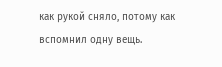как рукой сняло, потому как вспомнил одну вещь.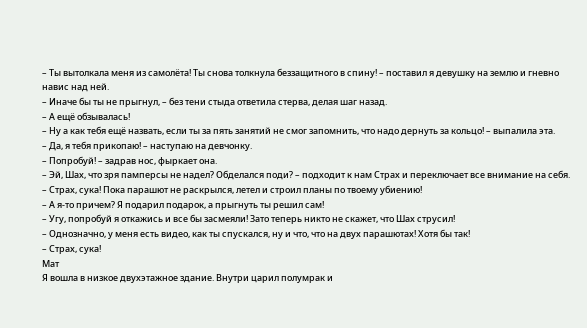– Ты вытолкала меня из самолёта! Ты снова толкнула беззащитного в спину! – поставил я девушку на землю и гневно навис над ней.
– Иначе бы ты не прыгнул, – без тени стыда ответила стерва, делая шаг назад.
– А ещё обзывалась!
– Ну а как тебя ещё назвать, если ты за пять занятий не смог запомнить, что надо дернуть за кольцо! – выпалила эта.
– Да, я тебя прикопаю! – наступаю на девчонку.
– Попробуй! – задрав нос, фыркает она.
– Эй, Шах, что зря памперсы не надел? Обделался поди? – подходит к нам Страх и переключает все внимание на себя.
– Страх, сука! Пока парашют не раскрылся, летел и строил планы по твоему убиению!
– А я-то причем? Я подарил подарок, а прыгнуть ты решил сам!
– Угу, попробуй я откажись и все бы засмеяли! Зато теперь никто не скажет, что Шах струсил!
– Однозначно, у меня есть видео, как ты спускался, ну и что, что на двух парашютах! Хотя бы так!
– Страх, сука!
Мат
Я вошла в низкое двухэтажное здание. Внутри царил полумрак и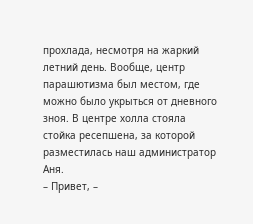прохлада, несмотря на жаркий летний день. Вообще, центр парашютизма был местом, где можно было укрыться от дневного зноя. В центре холла стояла стойка ресепшена, за которой разместилась наш администратор Аня.
– Привет, –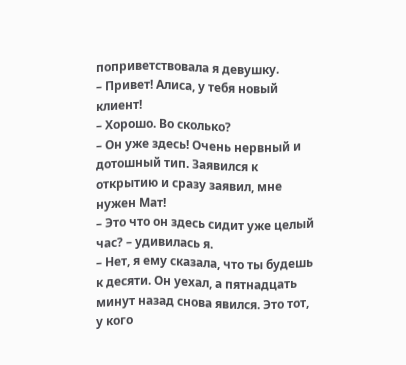поприветствовала я девушку.
– Привет! Алиса, у тебя новый клиент!
– Хорошо. Во сколько?
– Он уже здесь! Очень нервный и дотошный тип. Заявился к открытию и сразу заявил, мне нужен Мат!
– Это что он здесь сидит уже целый час? – удивилась я.
– Нет, я ему сказала, что ты будешь к десяти. Он уехал, а пятнадцать минут назад снова явился. Это тот, у кого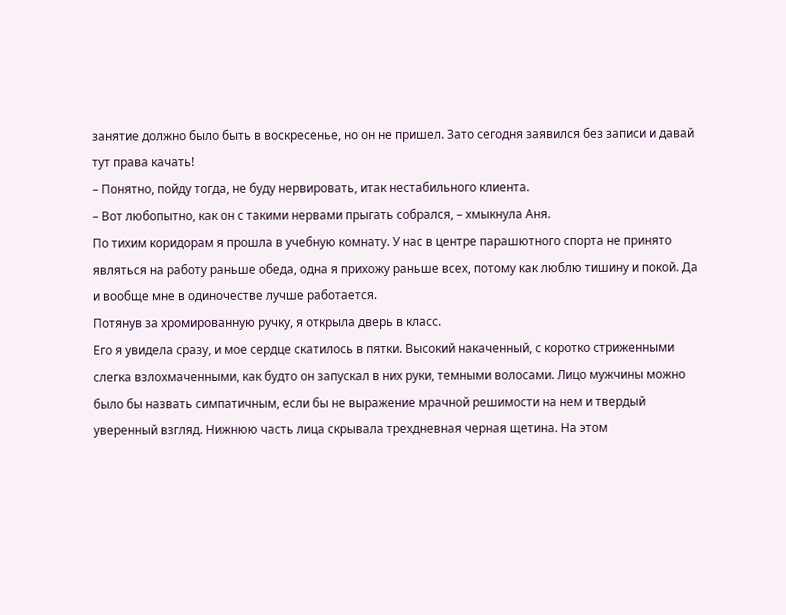занятие должно было быть в воскресенье, но он не пришел. Зато сегодня заявился без записи и давай тут права качать!
– Понятно, пойду тогда, не буду нервировать, итак нестабильного клиента.
– Вот любопытно, как он с такими нервами прыгать собрался, – хмыкнула Аня.
По тихим коридорам я прошла в учебную комнату. У нас в центре парашютного спорта не принято являться на работу раньше обеда, одна я прихожу раньше всех, потому как люблю тишину и покой. Да и вообще мне в одиночестве лучше работается.
Потянув за хромированную ручку, я открыла дверь в класс.
Его я увидела сразу, и мое сердце скатилось в пятки. Высокий накаченный, с коротко стриженными слегка взлохмаченными, как будто он запускал в них руки, темными волосами. Лицо мужчины можно было бы назвать симпатичным, если бы не выражение мрачной решимости на нем и твердый уверенный взгляд. Нижнюю часть лица скрывала трехдневная черная щетина. На этом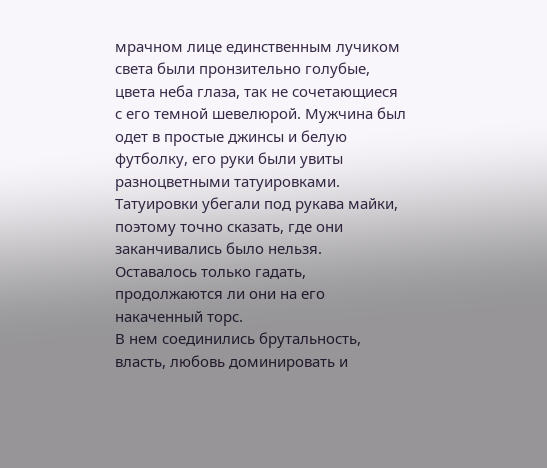мрачном лице единственным лучиком света были пронзительно голубые, цвета неба глаза, так не сочетающиеся с его темной шевелюрой. Мужчина был одет в простые джинсы и белую футболку, его руки были увиты разноцветными татуировками. Татуировки убегали под рукава майки, поэтому точно сказать, где они заканчивались было нельзя. Оставалось только гадать, продолжаются ли они на его накаченный торс.
В нем соединились брутальность, власть, любовь доминировать и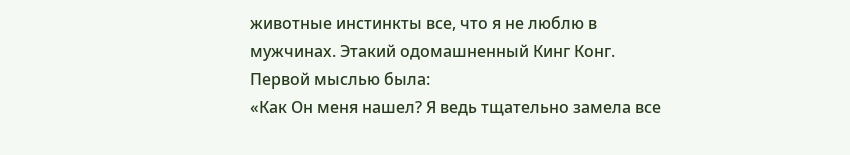животные инстинкты все, что я не люблю в мужчинах. Этакий одомашненный Кинг Конг.
Первой мыслью была:
«Как Он меня нашел? Я ведь тщательно замела все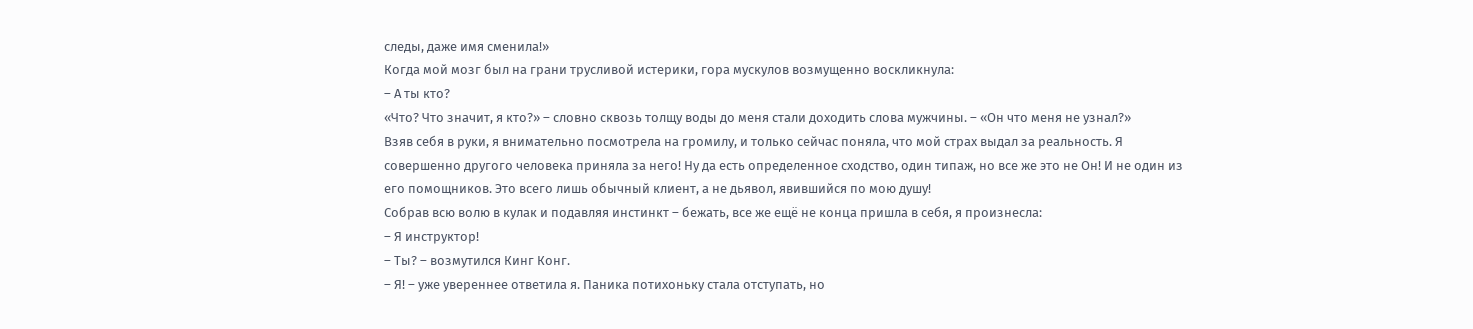следы, даже имя сменила!»
Когда мой мозг был на грани трусливой истерики, гора мускулов возмущенно воскликнула:
– А ты кто?
«Что? Что значит, я кто?» – словно сквозь толщу воды до меня стали доходить слова мужчины. – «Он что меня не узнал?»
Взяв себя в руки, я внимательно посмотрела на громилу, и только сейчас поняла, что мой страх выдал за реальность. Я совершенно другого человека приняла за него! Ну да есть определенное сходство, один типаж, но все же это не Он! И не один из его помощников. Это всего лишь обычный клиент, а не дьявол, явившийся по мою душу!
Собрав всю волю в кулак и подавляя инстинкт – бежать, все же ещё не конца пришла в себя, я произнесла:
– Я инструктор!
– Ты? – возмутился Кинг Конг.
– Я! – уже увереннее ответила я. Паника потихоньку стала отступать, но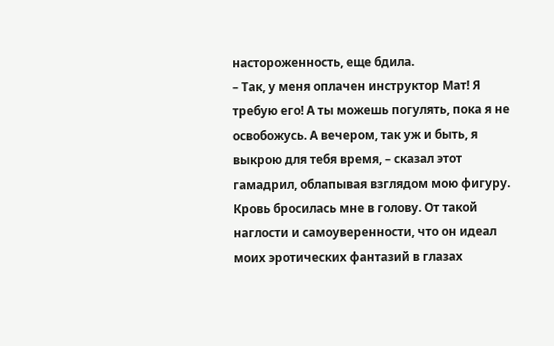настороженность, еще бдила.
– Так, у меня оплачен инструктор Мат! Я требую его! А ты можешь погулять, пока я не освобожусь. А вечером, так уж и быть, я выкрою для тебя время, – сказал этот гамадрил, облапывая взглядом мою фигуру.
Кровь бросилась мне в голову. От такой наглости и самоуверенности, что он идеал моих эротических фантазий в глазах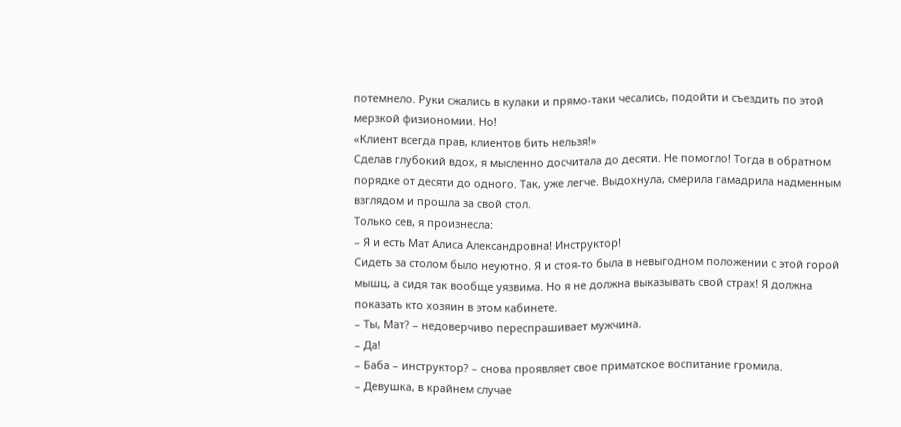потемнело. Руки сжались в кулаки и прямо-таки чесались, подойти и съездить по этой мерзкой физиономии. Но!
«Клиент всегда прав, клиентов бить нельзя!»
Сделав глубокий вдох, я мысленно досчитала до десяти. Не помогло! Тогда в обратном порядке от десяти до одного. Так, уже легче. Выдохнула, смерила гамадрила надменным взглядом и прошла за свой стол.
Только сев, я произнесла:
– Я и есть Мат Алиса Александровна! Инструктор!
Сидеть за столом было неуютно. Я и стоя-то была в невыгодном положении с этой горой мышц, а сидя так вообще уязвима. Но я не должна выказывать свой страх! Я должна показать кто хозяин в этом кабинете.
– Ты, Мат? – недоверчиво переспрашивает мужчина.
– Да!
– Баба – инструктор? – снова проявляет свое приматское воспитание громила.
– Девушка, в крайнем случае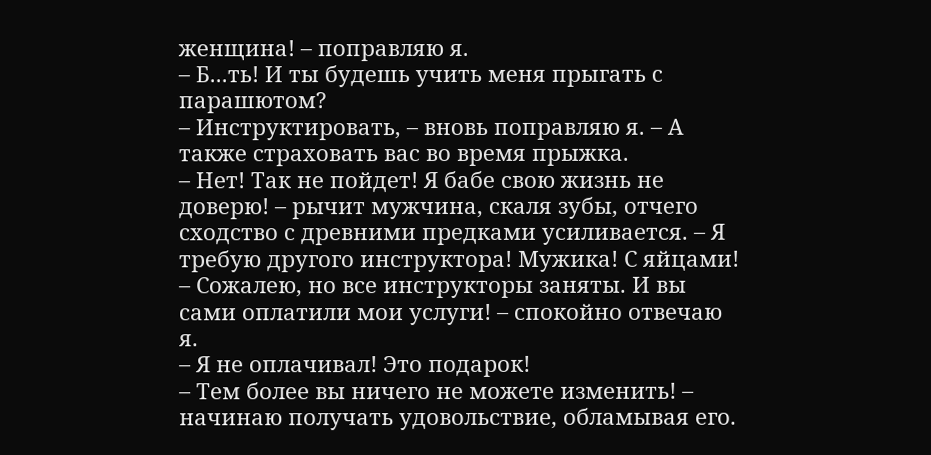женщина! – поправляю я.
– Б...ть! И ты будешь учить меня прыгать с парашютом?
– Инструктировать, – вновь поправляю я. – А также страховать вас во время прыжка.
– Нет! Так не пойдет! Я бабе свою жизнь не доверю! – рычит мужчина, скаля зубы, отчего сходство с древними предками усиливается. – Я требую другого инструктора! Мужика! С яйцами!
– Сожалею, но все инструкторы заняты. И вы сами оплатили мои услуги! – спокойно отвечаю я.
– Я не оплачивал! Это подарок!
– Тем более вы ничего не можете изменить! – начинаю получать удовольствие, обламывая его.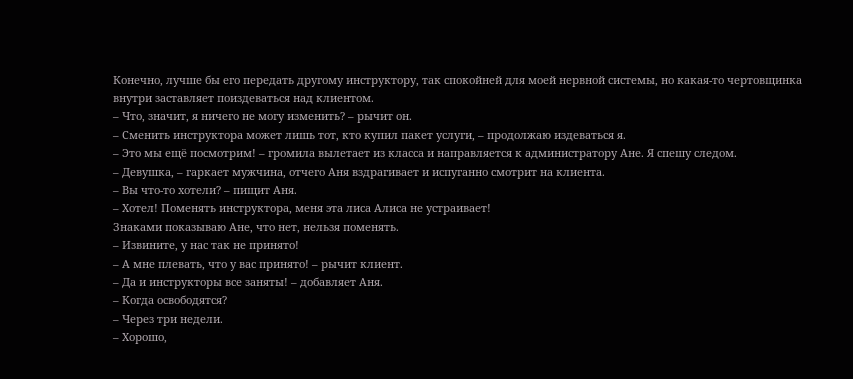Конечно, лучше бы его передать другому инструктору, так спокойней для моей нервной системы, но какая-то чертовщинка внутри заставляет поиздеваться над клиентом.
– Что, значит, я ничего не могу изменить? – рычит он.
– Сменить инструктора может лишь тот, кто купил пакет услуги, – продолжаю издеваться я.
– Это мы ещё посмотрим! – громила вылетает из класса и направляется к администратору Ане. Я спешу следом.
– Девушка, – гаркает мужчина, отчего Аня вздрагивает и испуганно смотрит на клиента.
– Вы что-то хотели? – пищит Аня.
– Хотел! Поменять инструктора, меня эта лиса Алиса не устраивает!
Знаками показываю Ане, что нет, нельзя поменять.
– Извините, у нас так не принято!
– А мне плевать, что у вас принято! – рычит клиент.
– Да и инструкторы все заняты! – добавляет Аня.
– Когда освободятся?
– Через три недели.
– Хорошо,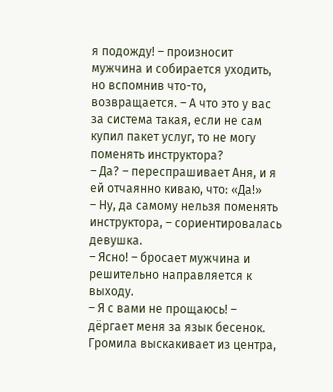я подожду! – произносит мужчина и собирается уходить, но вспомнив что-то, возвращается. – А что это у вас за система такая, если не сам купил пакет услуг, то не могу поменять инструктора?
– Да? – переспрашивает Аня, и я ей отчаянно киваю, что: «Да!»
– Ну, да самому нельзя поменять инструктора, – сориентировалась девушка.
– Ясно! – бросает мужчина и решительно направляется к выходу.
– Я с вами не прощаюсь! – дёргает меня за язык бесенок.
Громила выскакивает из центра,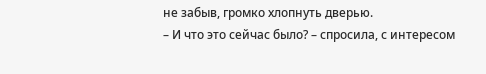не забыв, громко хлопнуть дверью.
– И что это сейчас было? – спросила, с интересом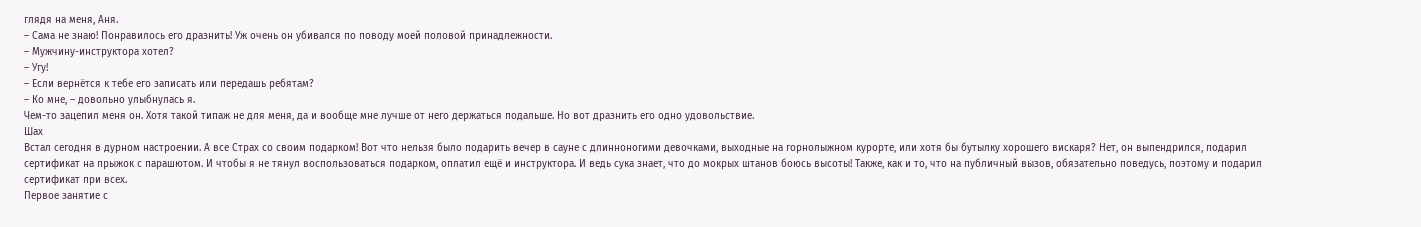глядя на меня, Аня.
– Сама не знаю! Понравилось его дразнить! Уж очень он убивался по поводу моей половой принадлежности.
– Мужчину-инструктора хотел?
– Угу!
– Если вернётся к тебе его записать или передашь ребятам?
– Ко мне, – довольно улыбнулась я.
Чем-то зацепил меня он. Хотя такой типаж не для меня, да и вообще мне лучше от него держаться подальше. Но вот дразнить его одно удовольствие.
Шах
Встал сегодня в дурном настроении. А все Страх со своим подарком! Вот что нельзя было подарить вечер в сауне с длинноногими девочками, выходные на горнолыжном курорте, или хотя бы бутылку хорошего вискаря? Нет, он выпендрился, подарил сертификат на прыжок с парашютом. И чтобы я не тянул воспользоваться подарком, оплатил ещё и инструктора. И ведь сука знает, что до мокрых штанов боюсь высоты! Также, как и то, что на публичный вызов, обязательно поведусь, поэтому и подарил сертификат при всех.
Первое занятие с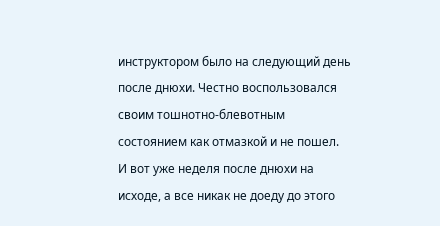инструктором было на следующий день после днюхи. Честно воспользовался своим тошнотно-блевотным состоянием как отмазкой и не пошел.
И вот уже неделя после днюхи на исходе, а все никак не доеду до этого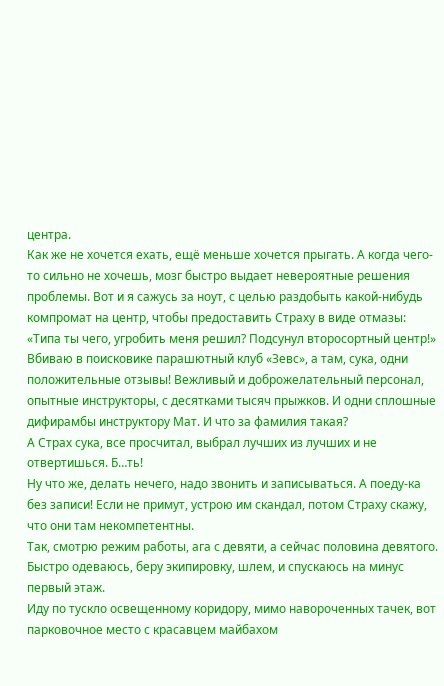центра.
Как же не хочется ехать, ещё меньше хочется прыгать. А когда чего-то сильно не хочешь, мозг быстро выдает невероятные решения проблемы. Вот и я сажусь за ноут, с целью раздобыть какой-нибудь компромат на центр, чтобы предоставить Страху в виде отмазы:
«Типа ты чего, угробить меня решил? Подсунул второсортный центр!»
Вбиваю в поисковике парашютный клуб «Зевс», а там, сука, одни положительные отзывы! Вежливый и доброжелательный персонал, опытные инструкторы, с десятками тысяч прыжков. И одни сплошные дифирамбы инструктору Мат. И что за фамилия такая?
А Страх сука, все просчитал, выбрал лучших из лучших и не отвертишься. Б…ть!
Ну что же, делать нечего, надо звонить и записываться. А поеду-ка без записи! Если не примут, устрою им скандал, потом Страху скажу, что они там некомпетентны.
Так, смотрю режим работы, ага с девяти, а сейчас половина девятого.
Быстро одеваюсь, беру экипировку, шлем, и спускаюсь на минус первый этаж.
Иду по тускло освещенному коридору, мимо навороченных тачек, вот парковочное место с красавцем майбахом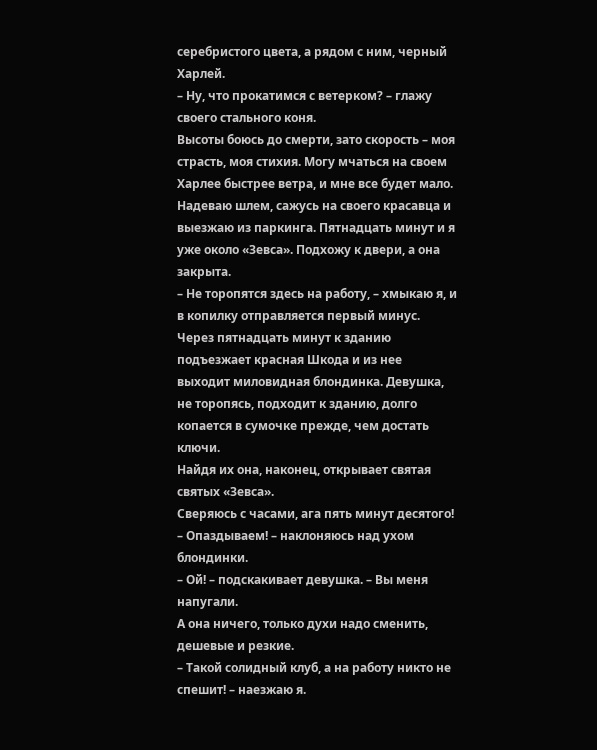серебристого цвета, а рядом с ним, черный Харлей.
– Ну, что прокатимся с ветерком? – глажу своего стального коня.
Высоты боюсь до смерти, зато скорость – моя страсть, моя стихия. Могу мчаться на своем Харлее быстрее ветра, и мне все будет мало.
Надеваю шлем, сажусь на своего красавца и выезжаю из паркинга. Пятнадцать минут и я уже около «Зевса». Подхожу к двери, а она закрыта.
– Не торопятся здесь на работу, – хмыкаю я, и в копилку отправляется первый минус.
Через пятнадцать минут к зданию подъезжает красная Шкода и из нее выходит миловидная блондинка. Девушка, не торопясь, подходит к зданию, долго копается в сумочке прежде, чем достать ключи.
Найдя их она, наконец, открывает святая святых «Зевса».
Сверяюсь с часами, ага пять минут десятого!
– Опаздываем! – наклоняюсь над ухом блондинки.
– Ой! – подскакивает девушка. – Вы меня напугали.
А она ничего, только духи надо сменить, дешевые и резкие.
– Такой солидный клуб, а на работу никто не спешит! – наезжаю я.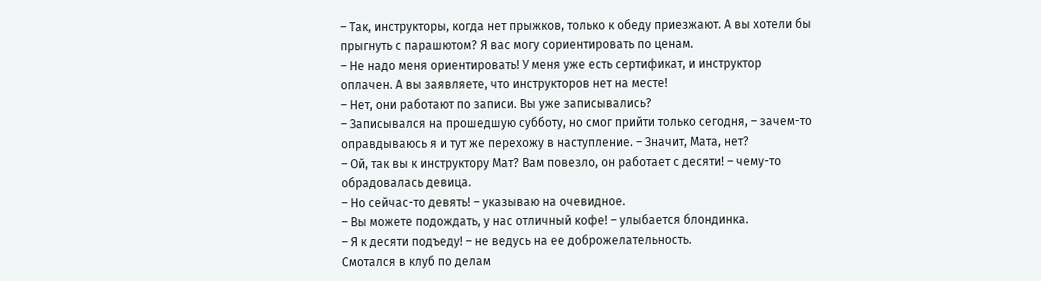– Так, инструкторы, когда нет прыжков, только к обеду приезжают. А вы хотели бы прыгнуть с парашютом? Я вас могу сориентировать по ценам.
– Не надо меня ориентировать! У меня уже есть сертификат, и инструктор оплачен. А вы заявляете, что инструкторов нет на месте!
– Нет, они работают по записи. Вы уже записывались?
– Записывался на прошедшую субботу, но смог прийти только сегодня, – зачем-то оправдываюсь я и тут же перехожу в наступление. – Значит, Мата, нет?
– Ой, так вы к инструктору Мат? Вам повезло, он работает с десяти! – чему-то обрадовалась девица.
– Но сейчас-то девять! – указываю на очевидное.
– Вы можете подождать, у нас отличный кофе! – улыбается блондинка.
– Я к десяти подъеду! – не ведусь на ее доброжелательность.
Смотался в клуб по делам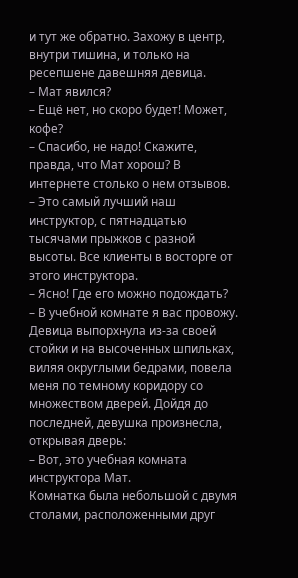и тут же обратно. Захожу в центр, внутри тишина, и только на ресепшене давешняя девица.
– Мат явился?
– Ещё нет, но скоро будет! Может, кофе?
– Спасибо, не надо! Скажите, правда, что Мат хорош? В интернете столько о нем отзывов.
– Это самый лучший наш инструктор, с пятнадцатью тысячами прыжков с разной высоты. Все клиенты в восторге от этого инструктора.
– Ясно! Где его можно подождать?
– В учебной комнате я вас провожу.
Девица выпорхнула из-за своей стойки и на высоченных шпильках, виляя округлыми бедрами, повела меня по темному коридору со множеством дверей. Дойдя до последней, девушка произнесла, открывая дверь:
– Вот, это учебная комната инструктора Мат.
Комнатка была небольшой с двумя столами, расположенными друг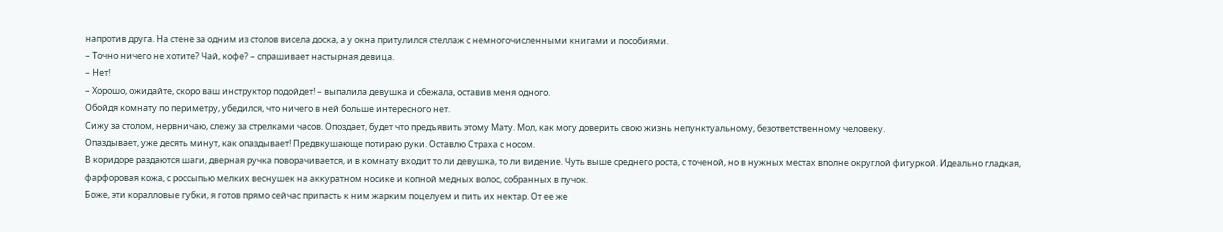напротив друга. На стене за одним из столов висела доска, а у окна притулился стеллаж с немногочисленными книгами и пособиями.
– Точно ничего не хотите? Чай, кофе? – спрашивает настырная девица.
– Нет!
– Хорошо, ожидайте, скоро ваш инструктор подойдет! – выпалила девушка и сбежала, оставив меня одного.
Обойдя комнату по периметру, убедился, что ничего в ней больше интересного нет.
Сижу за столом, нервничаю, слежу за стрелками часов. Опоздает, будет что предъявить этому Мату. Мол, как могу доверить свою жизнь непунктуальному, безответственному человеку.
Опаздывает, уже десять минут, как опаздывает! Предвкушающе потираю руки. Оставлю Страха с носом.
В коридоре раздаются шаги, дверная ручка поворачивается, и в комнату входит то ли девушка, то ли видение. Чуть выше среднего роста, с точеной, но в нужных местах вполне округлой фигуркой. Идеально гладкая, фарфоровая кожа, с россыпью мелких веснушек на аккуратном носике и копной медных волос, собранных в пучок.
Боже, эти коралловые губки, я готов прямо сейчас припасть к ним жарким поцелуем и пить их нектар. От ее же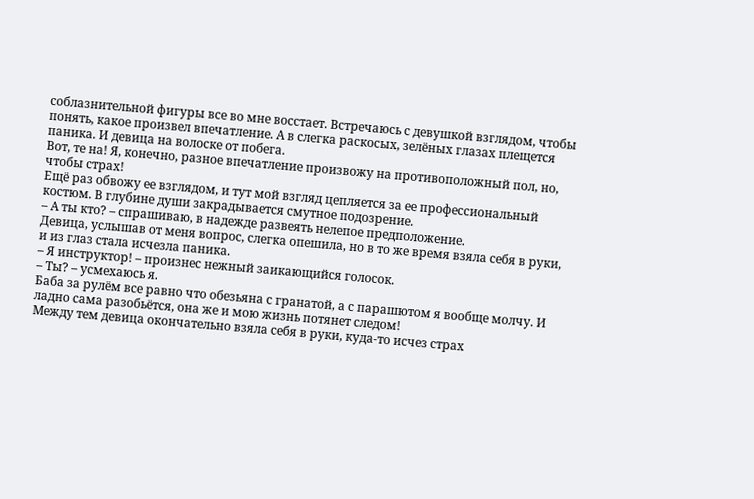соблазнительной фигуры все во мне восстает. Встречаюсь с девушкой взглядом, чтобы понять, какое произвел впечатление. А в слегка раскосых, зелёных глазах плещется паника. И девица на волоске от побега.
Вот, те на! Я, конечно, разное впечатление произвожу на противоположный пол, но, чтобы страх!
Ещё раз обвожу ее взглядом, и тут мой взгляд цепляется за ее профессиональный костюм. В глубине души закрадывается смутное подозрение.
– А ты кто? – спрашиваю, в надежде развеять нелепое предположение.
Девица, услышав от меня вопрос, слегка опешила, но в то же время взяла себя в руки, и из глаз стала исчезла паника.
– Я инструктор! – произнес нежный заикающийся голосок.
– Ты? – усмехаюсь я.
Баба за рулём все равно что обезьяна с гранатой, а с парашютом я вообще молчу. И ладно сама разобьётся, она же и мою жизнь потянет следом!
Между тем девица окончательно взяла себя в руки, куда-то исчез страх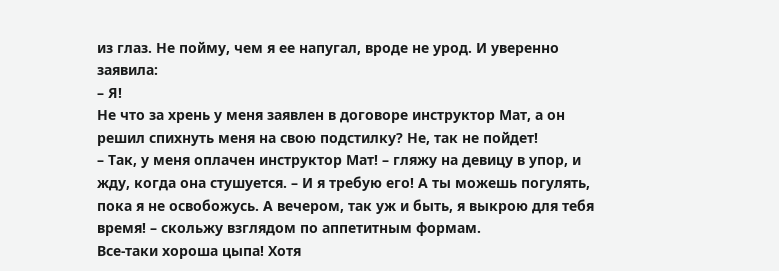из глаз. Не пойму, чем я ее напугал, вроде не урод. И уверенно заявила:
– Я!
Не что за хрень у меня заявлен в договоре инструктор Мат, а он решил спихнуть меня на свою подстилку? Не, так не пойдет!
– Так, у меня оплачен инструктор Мат! – гляжу на девицу в упор, и жду, когда она стушуется. – И я требую его! А ты можешь погулять, пока я не освобожусь. А вечером, так уж и быть, я выкрою для тебя время! – скольжу взглядом по аппетитным формам.
Все-таки хороша цыпа! Хотя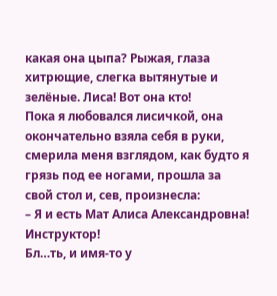какая она цыпа? Рыжая, глаза хитрющие, слегка вытянутые и зелёные. Лиса! Вот она кто!
Пока я любовался лисичкой, она окончательно взяла себя в руки, смерила меня взглядом, как будто я грязь под ее ногами, прошла за свой стол и, сев, произнесла:
– Я и есть Мат Алиса Александровна! Инструктор!
Бл…ть, и имя-то у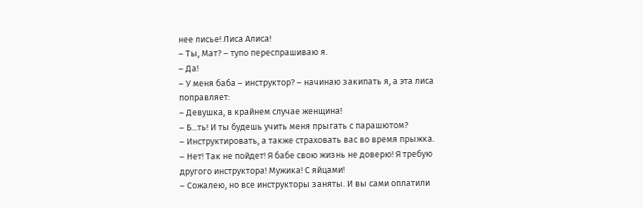нее лисье! Лиса Алиса!
– Ты, Мат? – тупо переспрашиваю я.
– Да!
– У меня баба – инструктор? – начинаю закипать я, а эта лиса поправляет:
– Девушка, в крайнем случае женщина!
– Б...ть! И ты будешь учить меня прыгать с парашютом?
– Инструктировать, а также страховать вас во время прыжка.
– Нет! Так не пойдет! Я бабе свою жизнь не доверю! Я требую другого инструктора! Мужика! С яйцами!
– Сожалею, но все инструкторы заняты. И вы сами оплатили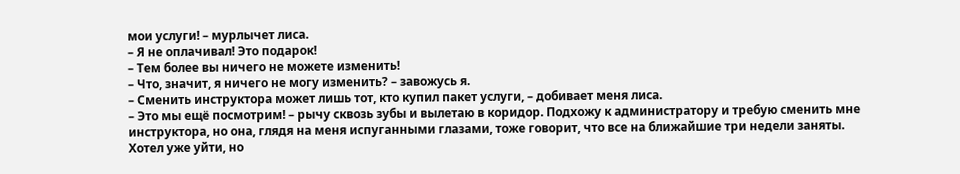мои услуги! – мурлычет лиса.
– Я не оплачивал! Это подарок!
– Тем более вы ничего не можете изменить!
– Что, значит, я ничего не могу изменить? – завожусь я.
– Сменить инструктора может лишь тот, кто купил пакет услуги, – добивает меня лиса.
– Это мы ещё посмотрим! – рычу сквозь зубы и вылетаю в коридор. Подхожу к администратору и требую сменить мне инструктора, но она, глядя на меня испуганными глазами, тоже говорит, что все на ближайшие три недели заняты. Хотел уже уйти, но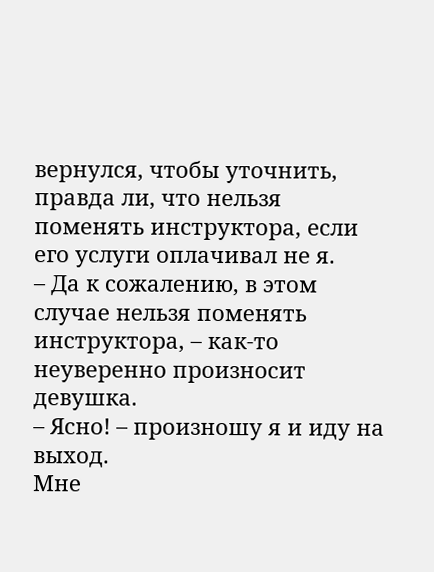вернулся, чтобы уточнить, правда ли, что нельзя поменять инструктора, если его услуги оплачивал не я.
– Да к сожалению, в этом случае нельзя поменять инструктора, – как-то неуверенно произносит девушка.
– Ясно! – произношу я и иду на выход.
Мне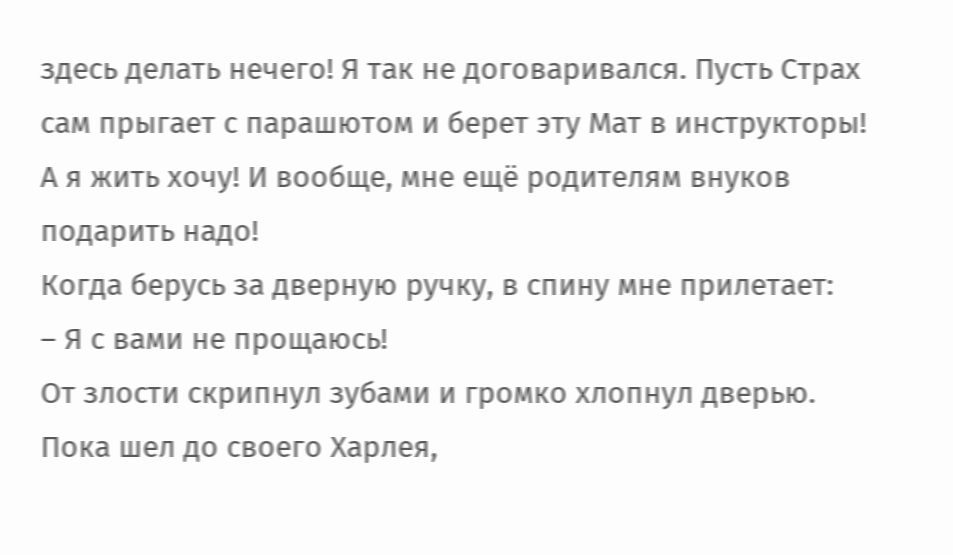здесь делать нечего! Я так не договаривался. Пусть Страх сам прыгает с парашютом и берет эту Мат в инструкторы! А я жить хочу! И вообще, мне ещё родителям внуков подарить надо!
Когда берусь за дверную ручку, в спину мне прилетает:
– Я с вами не прощаюсь!
От злости скрипнул зубами и громко хлопнул дверью.
Пока шел до своего Харлея,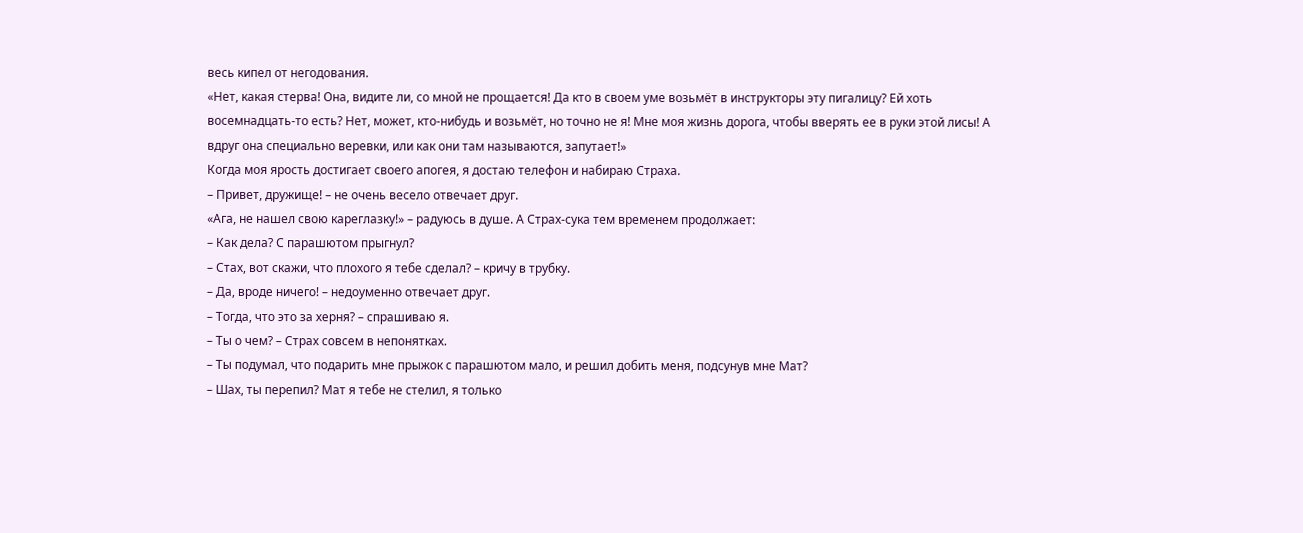весь кипел от негодования.
«Нет, какая стерва! Она, видите ли, со мной не прощается! Да кто в своем уме возьмёт в инструкторы эту пигалицу? Ей хоть восемнадцать-то есть? Нет, может, кто-нибудь и возьмёт, но точно не я! Мне моя жизнь дорога, чтобы вверять ее в руки этой лисы! А вдруг она специально веревки, или как они там называются, запутает!»
Когда моя ярость достигает своего апогея, я достаю телефон и набираю Страха.
– Привет, дружище! – не очень весело отвечает друг.
«Ага, не нашел свою кареглазку!» – радуюсь в душе. А Страх-сука тем временем продолжает:
– Как дела? С парашютом прыгнул?
– Стах, вот скажи, что плохого я тебе сделал? – кричу в трубку.
– Да, вроде ничего! – недоуменно отвечает друг.
– Тогда, что это за херня? – спрашиваю я.
– Ты о чем? – Страх совсем в непонятках.
– Ты подумал, что подарить мне прыжок с парашютом мало, и решил добить меня, подсунув мне Мат?
– Шах, ты перепил? Мат я тебе не стелил, я только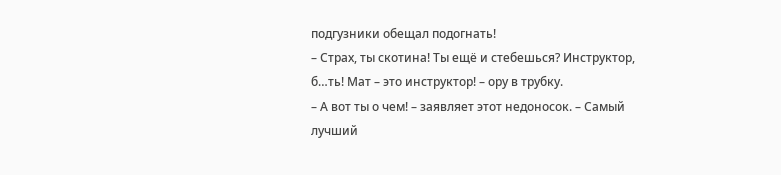подгузники обещал подогнать!
– Страх, ты скотина! Ты ещё и стебешься? Инструктор, б…ть! Мат – это инструктор! – ору в трубку.
– А вот ты о чем! – заявляет этот недоносок. – Самый лучший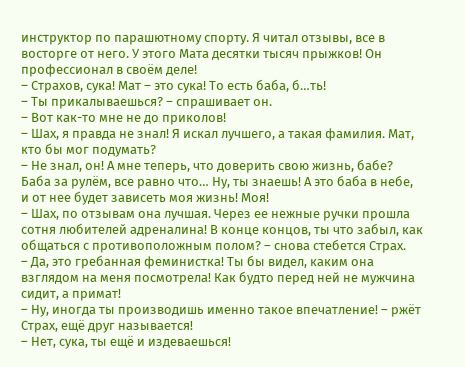инструктор по парашютному спорту. Я читал отзывы, все в восторге от него. У этого Мата десятки тысяч прыжков! Он профессионал в своём деле!
– Страхов, сука! Мат – это сука! То есть баба, б…ть!
– Ты прикалываешься? – спрашивает он.
– Вот как-то мне не до приколов!
– Шах, я правда не знал! Я искал лучшего, а такая фамилия. Мат, кто бы мог подумать?
– Не знал, он! А мне теперь, что доверить свою жизнь, бабе? Баба за рулём, все равно что… Ну, ты знаешь! А это баба в небе, и от нее будет зависеть моя жизнь! Моя!
– Шах, по отзывам она лучшая. Через ее нежные ручки прошла сотня любителей адреналина! В конце концов, ты что забыл, как общаться с противоположным полом? – снова стебется Страх.
– Да, это гребанная феминистка! Ты бы видел, каким она взглядом на меня посмотрела! Как будто перед ней не мужчина сидит, а примат!
– Ну, иногда ты производишь именно такое впечатление! – ржёт Страх, ещё друг называется!
– Нет, сука, ты ещё и издеваешься!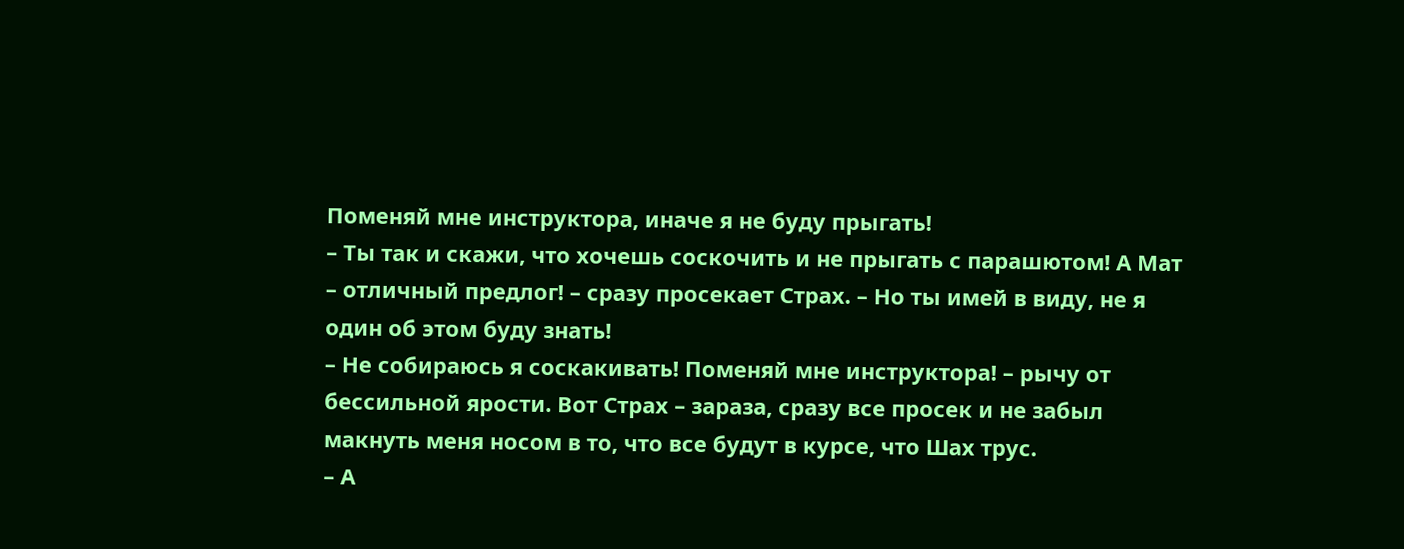Поменяй мне инструктора, иначе я не буду прыгать!
– Ты так и скажи, что хочешь соскочить и не прыгать с парашютом! А Мат – отличный предлог! – сразу просекает Страх. – Но ты имей в виду, не я один об этом буду знать!
– Не собираюсь я соскакивать! Поменяй мне инструктора! – рычу от бессильной ярости. Вот Страх – зараза, сразу все просек и не забыл макнуть меня носом в то, что все будут в курсе, что Шах трус.
– А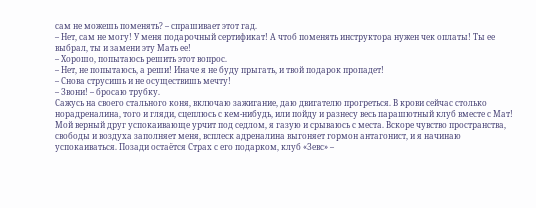сам не можешь поменять? – спрашивает этот гад.
– Нет, сам не могу! У меня подарочный сертификат! А чтоб поменять инструктора нужен чек оплаты! Ты ее выбрал, ты и замени эту Мать ее!
– Хорошо, попытаюсь решить этот вопрос.
– Нет, не попытаюсь, а реши! Иначе я не буду прыгать, и твой подарок пропадет!
– Снова струсишь и не осуществишь мечту!
– Звони! – бросаю трубку.
Сажусь на своего стального коня, включаю зажигание, даю двигателю прогреться. В крови сейчас столько норадреналина, того и гляди, сцеплюсь с кем-нибудь, или пойду и разнесу весь парашютный клуб вместе с Мат!
Мой верный друг успокаивающе урчит под седлом, я газую и срываюсь с места. Вскоре чувство пространства, свободы и воздуха заполняет меня, всплеск адреналина выгоняет гормон антагонист, и я начинаю успокаиваться. Позади остаётся Страх с его подарком, клуб «Зевс» –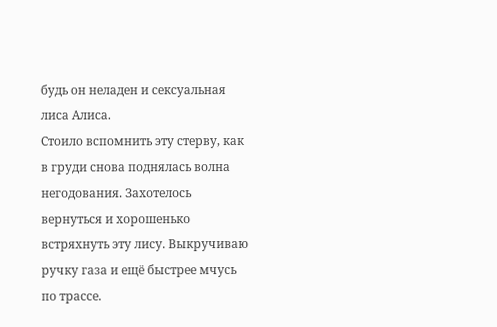будь он неладен и сексуальная лиса Алиса.
Стоило вспомнить эту стерву, как в груди снова поднялась волна негодования. Захотелось вернуться и хорошенько встряхнуть эту лису. Выкручиваю ручку газа и ещё быстрее мчусь по трассе.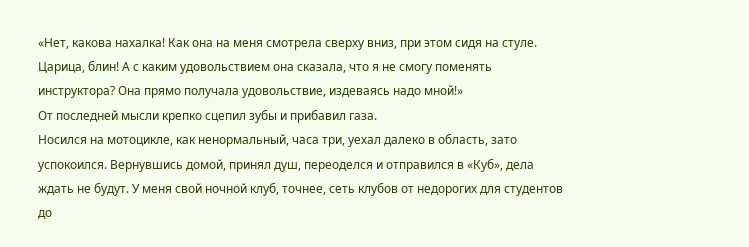«Нет, какова нахалка! Как она на меня смотрела сверху вниз, при этом сидя на стуле. Царица, блин! А с каким удовольствием она сказала, что я не смогу поменять инструктора? Она прямо получала удовольствие, издеваясь надо мной!»
От последней мысли крепко сцепил зубы и прибавил газа.
Носился на мотоцикле, как ненормальный, часа три, уехал далеко в область, зато успокоился. Вернувшись домой, принял душ, переоделся и отправился в «Куб», дела ждать не будут. У меня свой ночной клуб, точнее, сеть клубов от недорогих для студентов до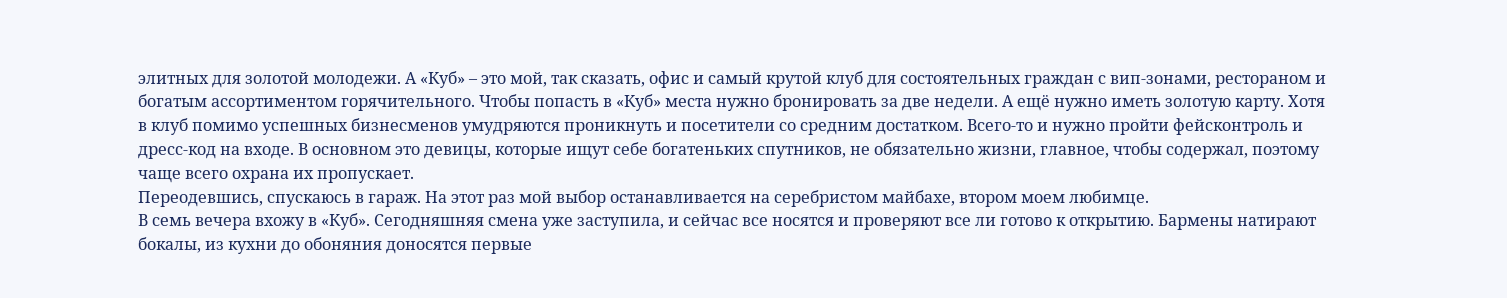элитных для золотой молодежи. А «Куб» – это мой, так сказать, офис и самый крутой клуб для состоятельных граждан с вип-зонами, рестораном и богатым ассортиментом горячительного. Чтобы попасть в «Куб» места нужно бронировать за две недели. А ещё нужно иметь золотую карту. Хотя в клуб помимо успешных бизнесменов умудряются проникнуть и посетители со средним достатком. Всего-то и нужно пройти фейсконтроль и дресс-код на входе. В основном это девицы, которые ищут себе богатеньких спутников, не обязательно жизни, главное, чтобы содержал, поэтому чаще всего охрана их пропускает.
Переодевшись, спускаюсь в гараж. На этот раз мой выбор останавливается на серебристом майбахе, втором моем любимце.
В семь вечера вхожу в «Куб». Сегодняшняя смена уже заступила, и сейчас все носятся и проверяют все ли готово к открытию. Бармены натирают бокалы, из кухни до обоняния доносятся первые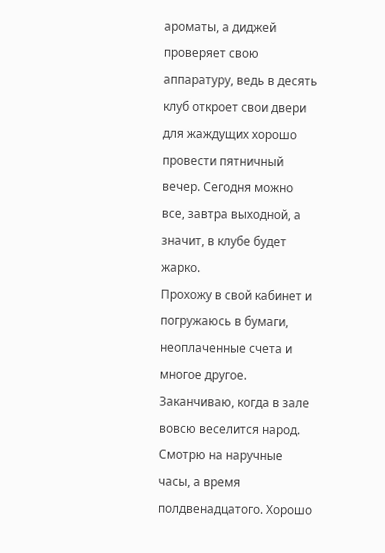ароматы, а диджей проверяет свою аппаратуру, ведь в десять клуб откроет свои двери для жаждущих хорошо провести пятничный вечер. Сегодня можно все, завтра выходной, а значит, в клубе будет жарко.
Прохожу в свой кабинет и погружаюсь в бумаги, неоплаченные счета и многое другое. Заканчиваю, когда в зале вовсю веселится народ. Смотрю на наручные часы, а время полдвенадцатого. Хорошо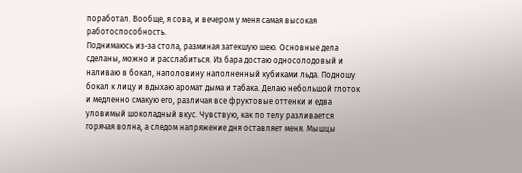поработал. Вообще, я сова, и вечером у меня самая высокая работоспособность.
Поднимаюсь из-за стола, разминая затекшую шею. Основные дела сделаны, можно и расслабиться. Из бара достаю односолодовый и наливаю в бокал, наполовину наполненный кубиками льда. Подношу бокал к лицу и вдыхаю аромат дыма и табака. Делаю небольшой глоток и медленно смакую его, различая все фруктовые оттенки и едва уловимый шоколадный вкус. Чувствую, как по телу разливается горячая волна, а следом напряжение дня оставляет меня. Мышцы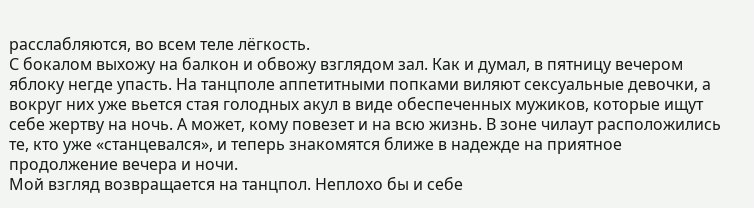расслабляются, во всем теле лёгкость.
С бокалом выхожу на балкон и обвожу взглядом зал. Как и думал, в пятницу вечером яблоку негде упасть. На танцполе аппетитными попками виляют сексуальные девочки, а вокруг них уже вьется стая голодных акул в виде обеспеченных мужиков, которые ищут себе жертву на ночь. А может, кому повезет и на всю жизнь. В зоне чилаут расположились те, кто уже «станцевался», и теперь знакомятся ближе в надежде на приятное продолжение вечера и ночи.
Мой взгляд возвращается на танцпол. Неплохо бы и себе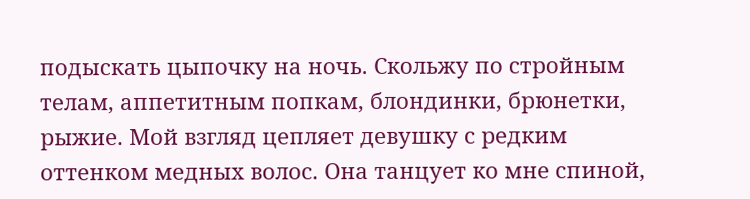подыскать цыпочку на ночь. Скольжу по стройным телам, аппетитным попкам, блондинки, брюнетки, рыжие. Мой взгляд цепляет девушку с редким оттенком медных волос. Она танцует ко мне спиной,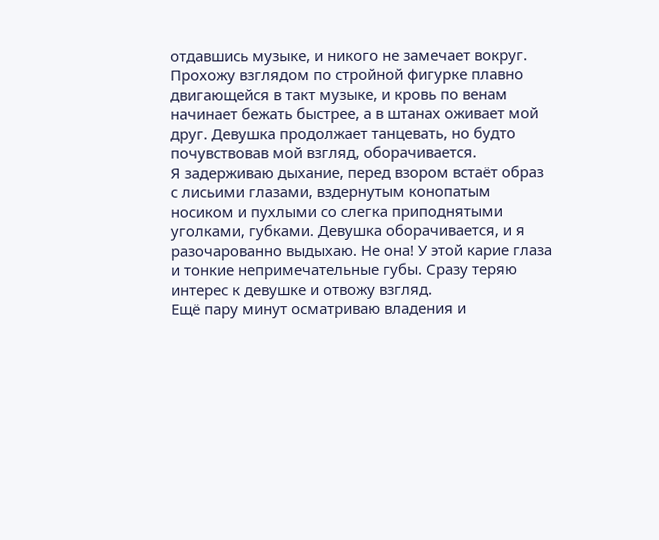отдавшись музыке, и никого не замечает вокруг. Прохожу взглядом по стройной фигурке плавно двигающейся в такт музыке, и кровь по венам начинает бежать быстрее, а в штанах оживает мой друг. Девушка продолжает танцевать, но будто почувствовав мой взгляд, оборачивается.
Я задерживаю дыхание, перед взором встаёт образ с лисьими глазами, вздернутым конопатым носиком и пухлыми со слегка приподнятыми уголками, губками. Девушка оборачивается, и я разочарованно выдыхаю. Не она! У этой карие глаза и тонкие непримечательные губы. Сразу теряю интерес к девушке и отвожу взгляд.
Ещё пару минут осматриваю владения и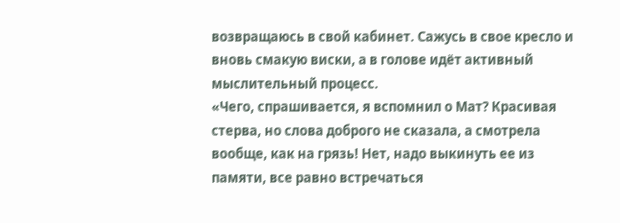возвращаюсь в свой кабинет. Сажусь в свое кресло и вновь смакую виски, а в голове идёт активный мыслительный процесс.
«Чего, спрашивается, я вспомнил о Мат? Красивая стерва, но слова доброго не сказала, а смотрела вообще, как на грязь! Нет, надо выкинуть ее из памяти, все равно встречаться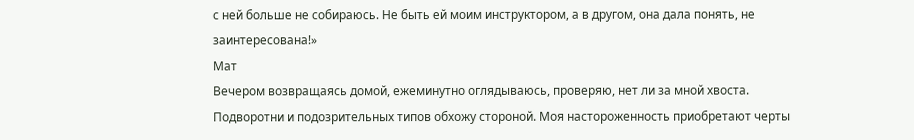с ней больше не собираюсь. Не быть ей моим инструктором, а в другом, она дала понять, не заинтересована!»
Мат
Вечером возвращаясь домой, ежеминутно оглядываюсь, проверяю, нет ли за мной хвоста. Подворотни и подозрительных типов обхожу стороной. Моя настороженность приобретают черты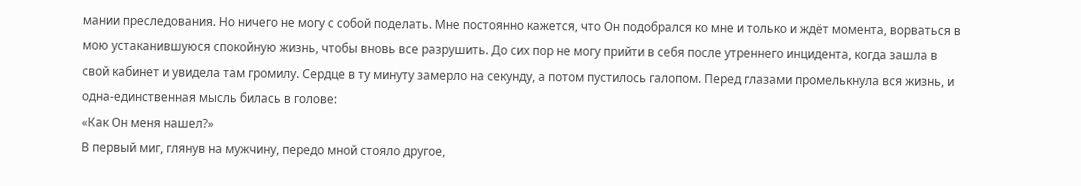мании преследования. Но ничего не могу с собой поделать. Мне постоянно кажется, что Он подобрался ко мне и только и ждёт момента, ворваться в мою устаканившуюся спокойную жизнь, чтобы вновь все разрушить. До сих пор не могу прийти в себя после утреннего инцидента, когда зашла в свой кабинет и увидела там громилу. Сердце в ту минуту замерло на секунду, а потом пустилось галопом. Перед глазами промелькнула вся жизнь, и одна-единственная мысль билась в голове:
«Как Он меня нашел?»
В первый миг, глянув на мужчину, передо мной стояло другое,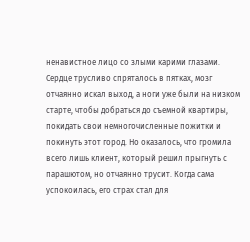ненавистное лицо со злыми карими глазами. Сердце трусливо спряталось в пятках, мозг отчаянно искал выход, а ноги уже были на низком старте, чтобы добраться до съемной квартиры, покидать свои немногочисленные пожитки и покинуть этот город. Но оказалось, что громила всего лишь клиент, который решил прыгнуть с парашютом, но отчаянно трусит. Когда сама успокоилась, его страх стал для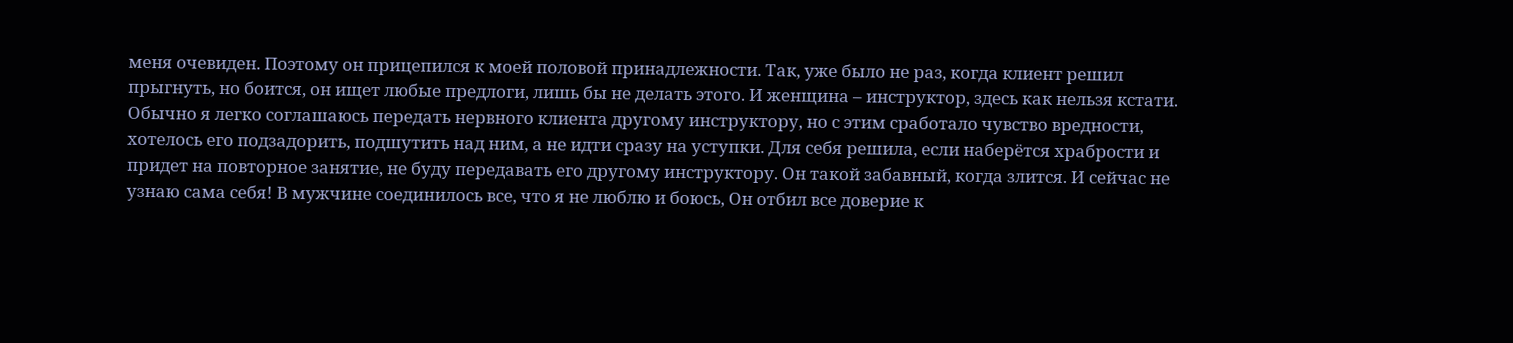меня очевиден. Поэтому он прицепился к моей половой принадлежности. Так, уже было не раз, когда клиент решил прыгнуть, но боится, он ищет любые предлоги, лишь бы не делать этого. И женщина – инструктор, здесь как нельзя кстати. Обычно я легко соглашаюсь передать нервного клиента другому инструктору, но с этим сработало чувство вредности, хотелось его подзадорить, подшутить над ним, а не идти сразу на уступки. Для себя решила, если наберётся храбрости и придет на повторное занятие, не буду передавать его другому инструктору. Он такой забавный, когда злится. И сейчас не узнаю сама себя! В мужчине соединилось все, что я не люблю и боюсь, Он отбил все доверие к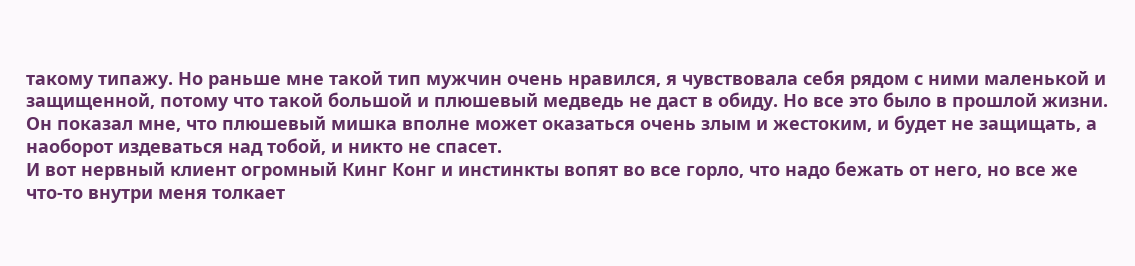такому типажу. Но раньше мне такой тип мужчин очень нравился, я чувствовала себя рядом с ними маленькой и защищенной, потому что такой большой и плюшевый медведь не даст в обиду. Но все это было в прошлой жизни. Он показал мне, что плюшевый мишка вполне может оказаться очень злым и жестоким, и будет не защищать, а наоборот издеваться над тобой, и никто не спасет.
И вот нервный клиент огромный Кинг Конг и инстинкты вопят во все горло, что надо бежать от него, но все же что-то внутри меня толкает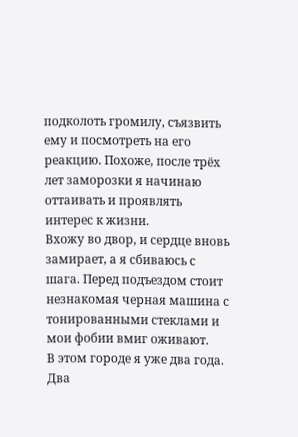подколоть громилу, съязвить ему и посмотреть на его реакцию. Похоже, после трёх лет заморозки я начинаю оттаивать и проявлять интерес к жизни.
Вхожу во двор, и сердце вновь замирает, а я сбиваюсь с шага. Перед подъездом стоит незнакомая черная машина с тонированными стеклами и мои фобии вмиг оживают.
В этом городе я уже два года. Два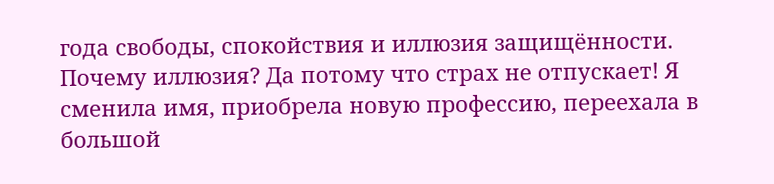года свободы, спокойствия и иллюзия защищённости. Почему иллюзия? Да потому что страх не отпускает! Я сменила имя, приобрела новую профессию, переехала в большой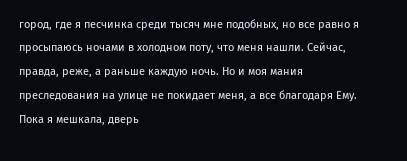город, где я песчинка среди тысяч мне подобных, но все равно я просыпаюсь ночами в холодном поту, что меня нашли. Сейчас, правда, реже, а раньше каждую ночь. Но и моя мания преследования на улице не покидает меня, а все благодаря Ему.
Пока я мешкала, дверь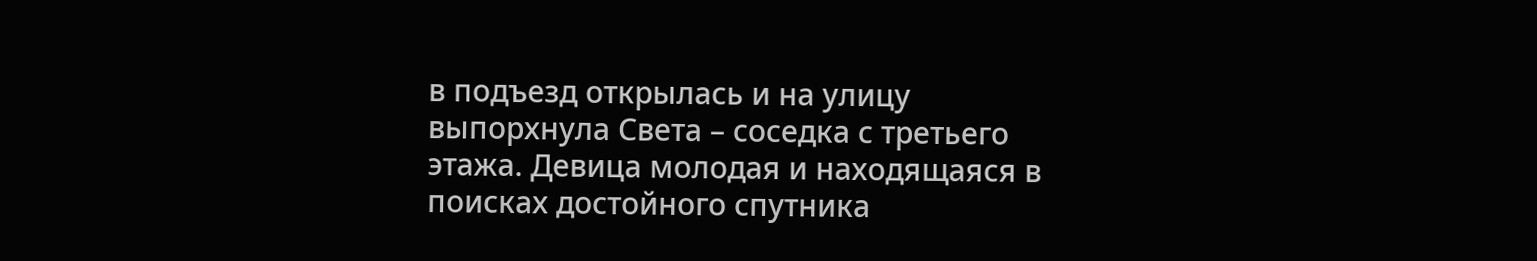в подъезд открылась и на улицу выпорхнула Света – соседка с третьего этажа. Девица молодая и находящаяся в поисках достойного спутника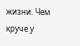жизни. Чем круче у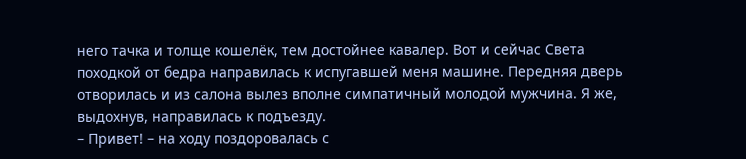него тачка и толще кошелёк, тем достойнее кавалер. Вот и сейчас Света походкой от бедра направилась к испугавшей меня машине. Передняя дверь отворилась и из салона вылез вполне симпатичный молодой мужчина. Я же, выдохнув, направилась к подъезду.
– Привет! – на ходу поздоровалась с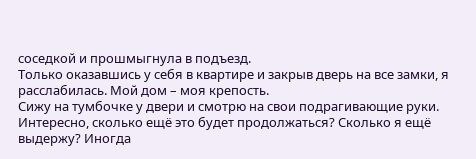соседкой и прошмыгнула в подъезд.
Только оказавшись у себя в квартире и закрыв дверь на все замки, я расслабилась. Мой дом – моя крепость.
Сижу на тумбочке у двери и смотрю на свои подрагивающие руки.
Интересно, сколько ещё это будет продолжаться? Сколько я ещё выдержу? Иногда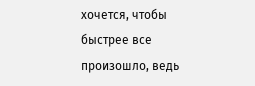хочется, чтобы быстрее все произошло, ведь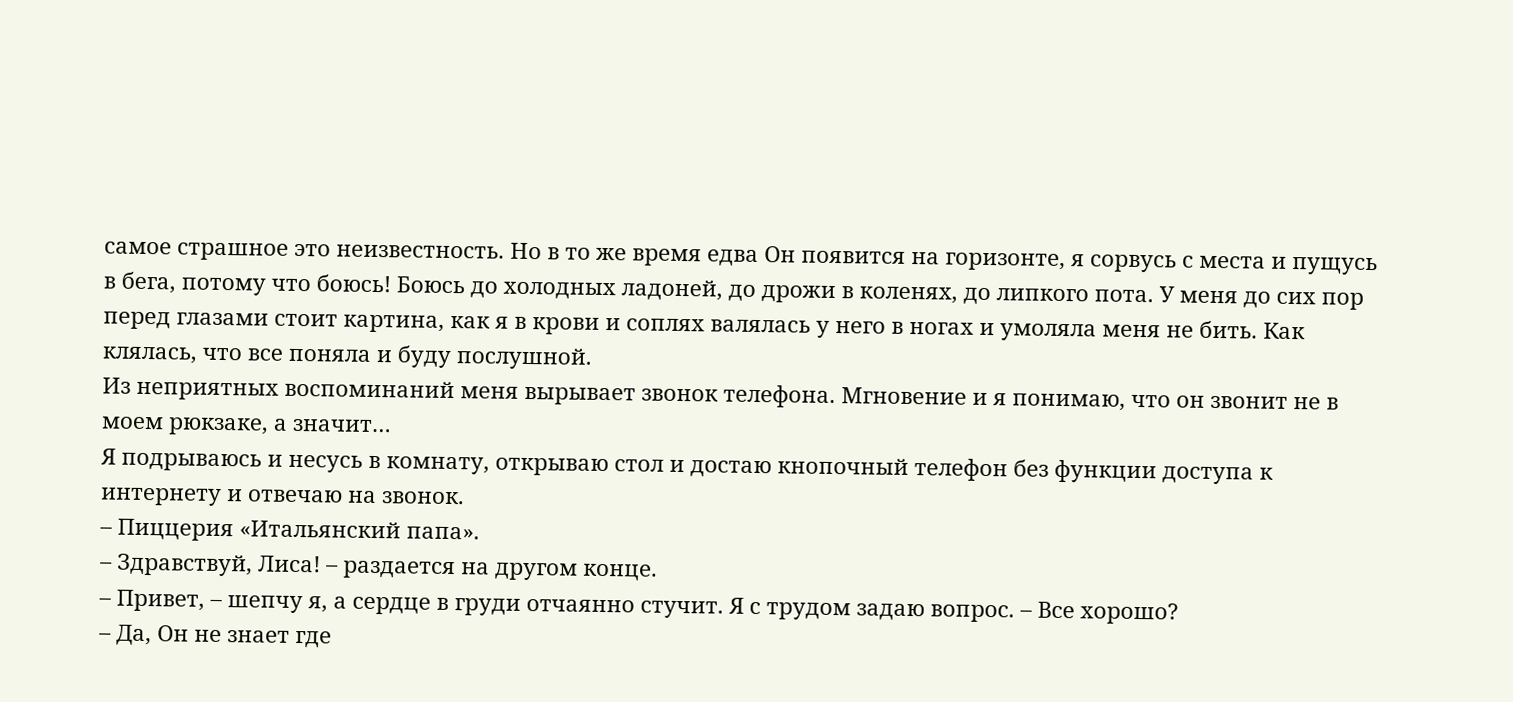самое страшное это неизвестность. Но в то же время едва Он появится на горизонте, я сорвусь с места и пущусь в бега, потому что боюсь! Боюсь до холодных ладоней, до дрожи в коленях, до липкого пота. У меня до сих пор перед глазами стоит картина, как я в крови и соплях валялась у него в ногах и умоляла меня не бить. Как клялась, что все поняла и буду послушной.
Из неприятных воспоминаний меня вырывает звонок телефона. Мгновение и я понимаю, что он звонит не в моем рюкзаке, а значит…
Я подрываюсь и несусь в комнату, открываю стол и достаю кнопочный телефон без функции доступа к интернету и отвечаю на звонок.
– Пиццерия «Итальянский папа».
– Здравствуй, Лиса! – раздается на другом конце.
– Привет, – шепчу я, а сердце в груди отчаянно стучит. Я с трудом задаю вопрос. – Все хорошо?
– Да, Он не знает где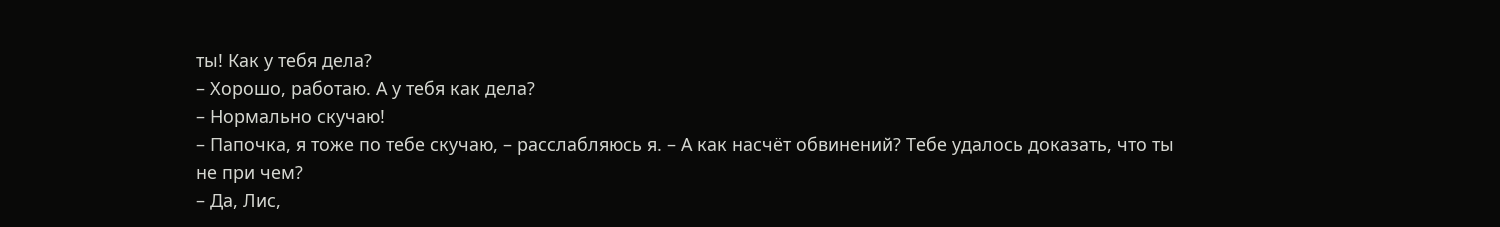ты! Как у тебя дела?
– Хорошо, работаю. А у тебя как дела?
– Нормально скучаю!
– Папочка, я тоже по тебе скучаю, – расслабляюсь я. – А как насчёт обвинений? Тебе удалось доказать, что ты не при чем?
– Да, Лис,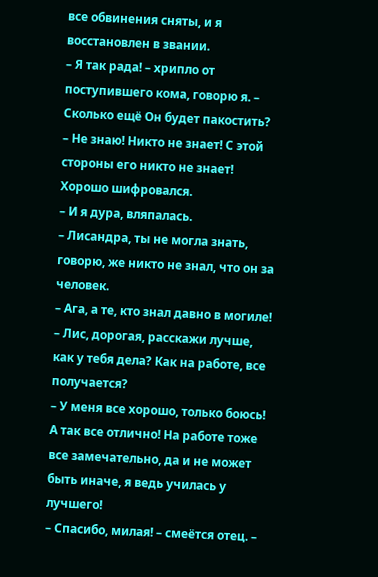все обвинения сняты, и я восстановлен в звании.
– Я так рада! – хрипло от поступившего кома, говорю я. – Сколько ещё Он будет пакостить?
– Не знаю! Никто не знает! С этой стороны его никто не знает! Хорошо шифровался.
– И я дура, вляпалась.
– Лисандра, ты не могла знать, говорю, же никто не знал, что он за человек.
– Ага, а те, кто знал давно в могиле!
– Лис, дорогая, расскажи лучше, как у тебя дела? Как на работе, все получается?
– У меня все хорошо, только боюсь! А так все отлично! На работе тоже все замечательно, да и не может быть иначе, я ведь училась у лучшего!
– Спасибо, милая! – смеётся отец. –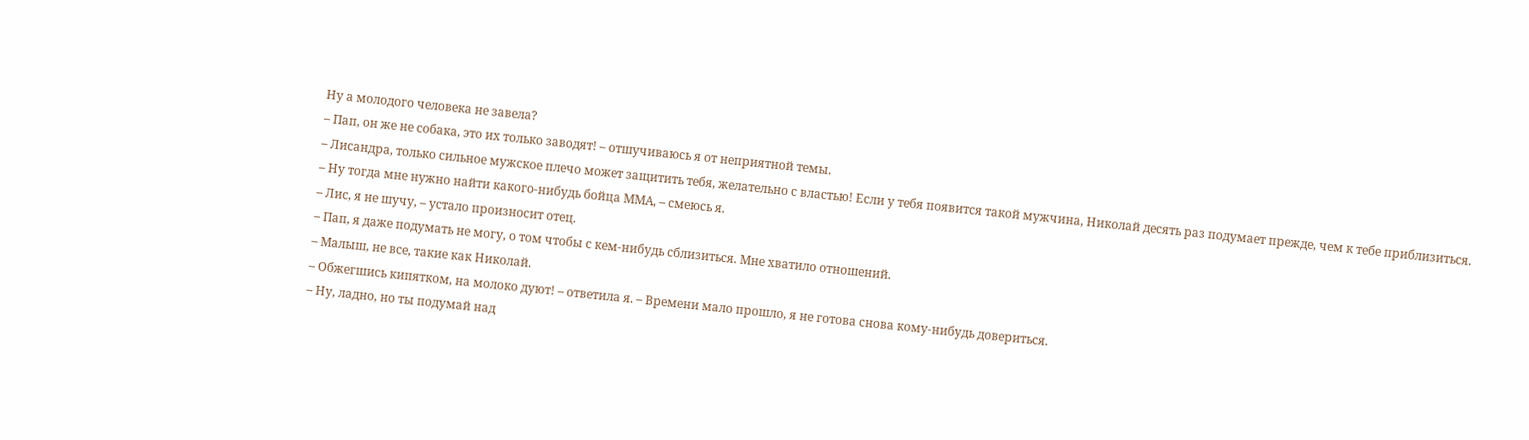Ну а молодого человека не завела?
– Пап, он же не собака, это их только заводят! – отшучиваюсь я от неприятной темы.
– Лисандра, только сильное мужское плечо может защитить тебя, желательно с властью! Если у тебя появится такой мужчина, Николай десять раз подумает прежде, чем к тебе приблизиться.
– Ну тогда мне нужно найти какого-нибудь бойца ММА, – смеюсь я.
– Лис, я не шучу, – устало произносит отец.
– Пап, я даже подумать не могу, о том чтобы с кем-нибудь сблизиться. Мне хватило отношений.
– Малыш, не все, такие как Николай.
– Обжегшись кипятком, на молоко дуют! – ответила я. – Времени мало прошло, я не готова снова кому-нибудь довериться.
– Ну, ладно, но ты подумай над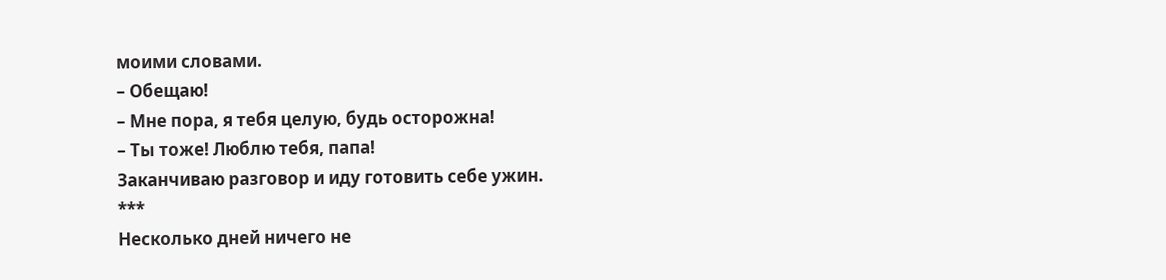моими словами.
– Обещаю!
– Мне пора, я тебя целую, будь осторожна!
– Ты тоже! Люблю тебя, папа!
Заканчиваю разговор и иду готовить себе ужин.
***
Несколько дней ничего не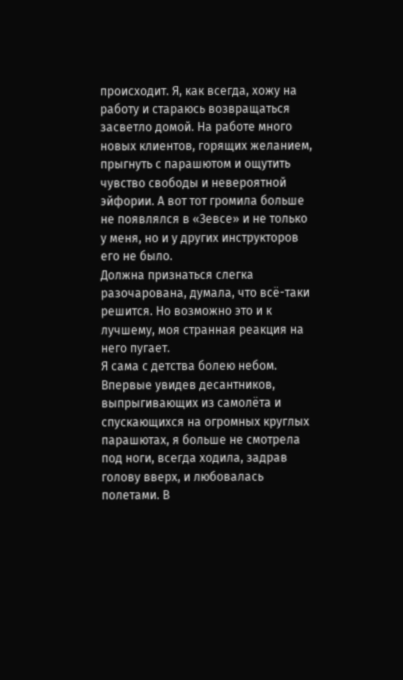происходит. Я, как всегда, хожу на работу и стараюсь возвращаться засветло домой. На работе много новых клиентов, горящих желанием, прыгнуть с парашютом и ощутить чувство свободы и невероятной эйфории. А вот тот громила больше не появлялся в «Зевсе» и не только у меня, но и у других инструкторов его не было.
Должна признаться слегка разочарована, думала, что всё-таки решится. Но возможно это и к лучшему, моя странная реакция на него пугает.
Я сама с детства болею небом. Впервые увидев десантников, выпрыгивающих из самолёта и спускающихся на огромных круглых парашютах, я больше не смотрела под ноги, всегда ходила, задрав голову вверх, и любовалась полетами. В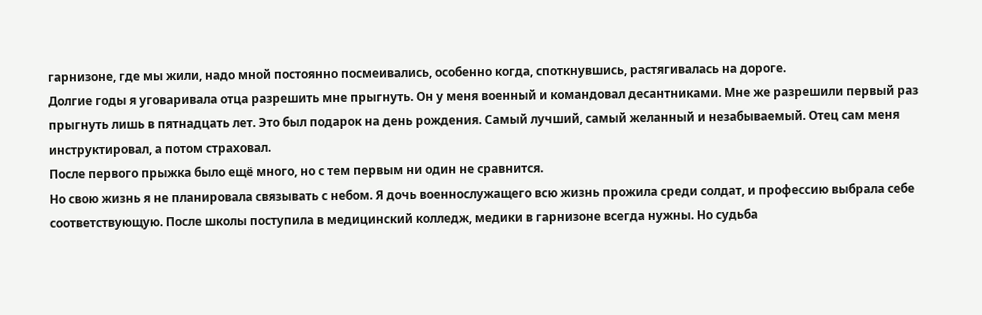гарнизоне, где мы жили, надо мной постоянно посмеивались, особенно когда, споткнувшись, растягивалась на дороге.
Долгие годы я уговаривала отца разрешить мне прыгнуть. Он у меня военный и командовал десантниками. Мне же разрешили первый раз прыгнуть лишь в пятнадцать лет. Это был подарок на день рождения. Самый лучший, самый желанный и незабываемый. Отец сам меня инструктировал, а потом страховал.
После первого прыжка было ещё много, но с тем первым ни один не сравнится.
Но свою жизнь я не планировала связывать с небом. Я дочь военнослужащего всю жизнь прожила среди солдат, и профессию выбрала себе соответствующую. После школы поступила в медицинский колледж, медики в гарнизоне всегда нужны. Но судьба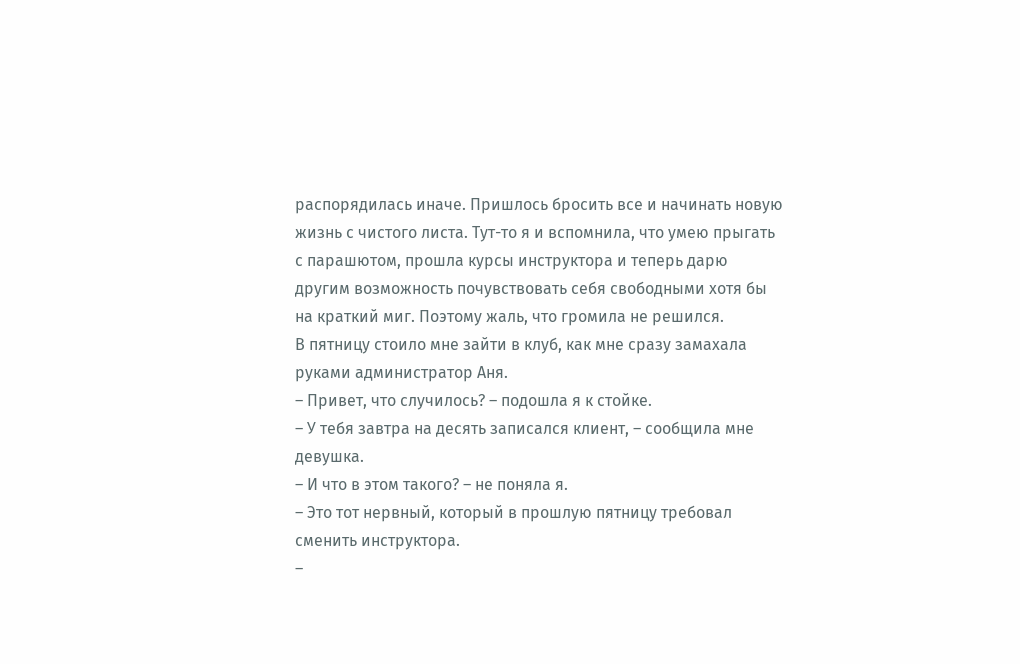распорядилась иначе. Пришлось бросить все и начинать новую жизнь с чистого листа. Тут-то я и вспомнила, что умею прыгать с парашютом, прошла курсы инструктора и теперь дарю другим возможность почувствовать себя свободными хотя бы на краткий миг. Поэтому жаль, что громила не решился.
В пятницу стоило мне зайти в клуб, как мне сразу замахала руками администратор Аня.
– Привет, что случилось? – подошла я к стойке.
– У тебя завтра на десять записался клиент, – сообщила мне девушка.
– И что в этом такого? – не поняла я.
– Это тот нервный, который в прошлую пятницу требовал сменить инструктора.
–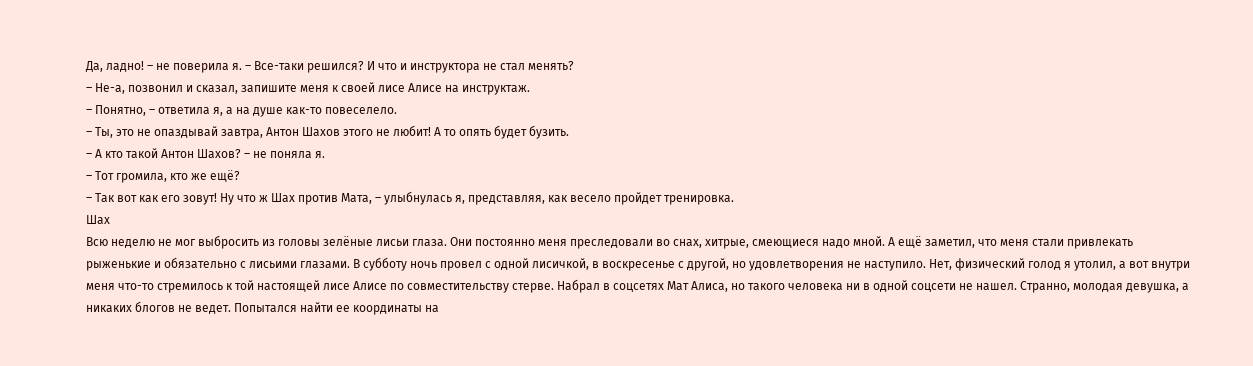Да, ладно! – не поверила я. – Все-таки решился? И что и инструктора не стал менять?
– Не-а, позвонил и сказал, запишите меня к своей лисе Алисе на инструктаж.
– Понятно, – ответила я, а на душе как-то повеселело.
– Ты, это не опаздывай завтра, Антон Шахов этого не любит! А то опять будет бузить.
– А кто такой Антон Шахов? – не поняла я.
– Тот громила, кто же ещё?
– Так вот как его зовут! Ну что ж Шах против Мата, – улыбнулась я, представляя, как весело пройдет тренировка.
Шах
Всю неделю не мог выбросить из головы зелёные лисьи глаза. Они постоянно меня преследовали во снах, хитрые, смеющиеся надо мной. А ещё заметил, что меня стали привлекать рыженькие и обязательно с лисьими глазами. В субботу ночь провел с одной лисичкой, в воскресенье с другой, но удовлетворения не наступило. Нет, физический голод я утолил, а вот внутри меня что-то стремилось к той настоящей лисе Алисе по совместительству стерве. Набрал в соцсетях Мат Алиса, но такого человека ни в одной соцсети не нашел. Странно, молодая девушка, а никаких блогов не ведет. Попытался найти ее координаты на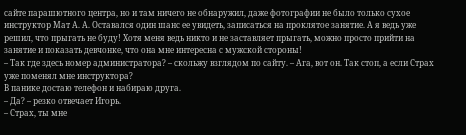сайте парашютного центра, но и там ничего не обнаружил, даже фотографии не было только сухое инструктор Мат А. А. Оставался один шанс ее увидеть, записаться на проклятое занятие. А я ведь уже решил, что прыгать не буду! Хотя меня ведь никто и не заставляет прыгать, можно просто прийти на занятие и показать девчонке, что она мне интересна с мужской стороны!
– Так где здесь номер администратора? – скольжу взглядом по сайту. – Ага, вот он. Так стоп, а если Страх уже поменял мне инструктора?
В панике достаю телефон и набираю друга.
– Да? – резко отвечает Игорь.
– Страх, ты мне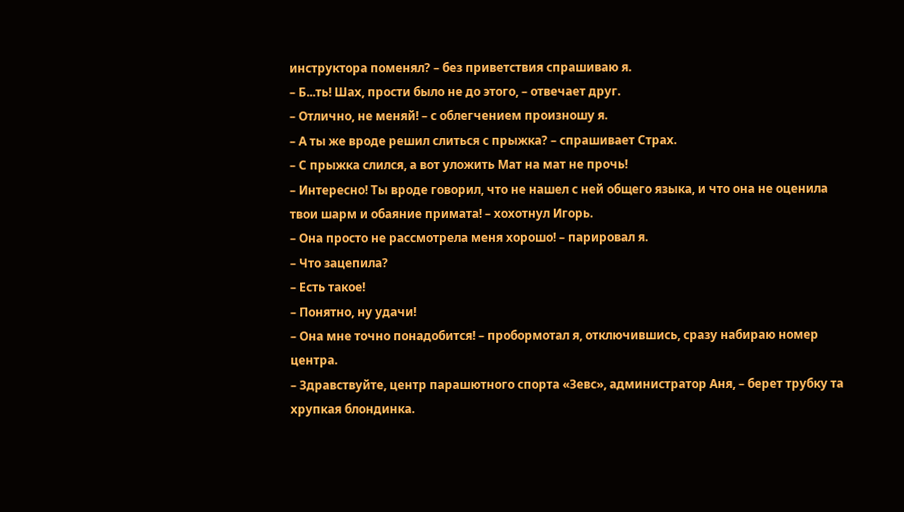инструктора поменял? – без приветствия спрашиваю я.
– Б...ть! Шах, прости было не до этого, – отвечает друг.
– Отлично, не меняй! – с облегчением произношу я.
– А ты же вроде решил слиться с прыжка? – спрашивает Страх.
– С прыжка слился, а вот уложить Мат на мат не прочь!
– Интересно! Ты вроде говорил, что не нашел с ней общего языка, и что она не оценила твои шарм и обаяние примата! – хохотнул Игорь.
– Она просто не рассмотрела меня хорошо! – парировал я.
– Что зацепила?
– Есть такое!
– Понятно, ну удачи!
– Она мне точно понадобится! – пробормотал я, отключившись, сразу набираю номер центра.
– Здравствуйте, центр парашютного спорта «Зевс», администратор Аня, – берет трубку та хрупкая блондинка.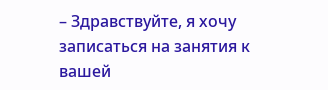– Здравствуйте, я хочу записаться на занятия к вашей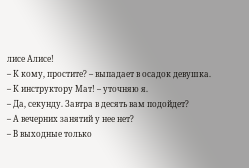лисе Алисе!
– К кому, простите? – выпадает в осадок девушка.
– К инструктору Мат! – уточняю я.
– Да, секунду. Завтра в десять вам подойдет?
– А вечерних занятий у нее нет?
– В выходные только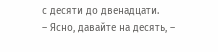с десяти до двенадцати.
– Ясно, давайте на десять, –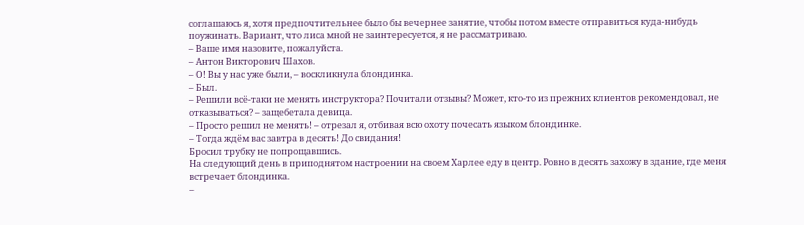соглашаюсь я, хотя предпочтительнее было бы вечернее занятие, чтобы потом вместе отправиться куда-нибудь поужинать. Вариант, что лиса мной не заинтересуется, я не рассматриваю.
– Ваше имя назовите, пожалуйста.
– Антон Викторович Шахов.
– О! Вы у нас уже были, – воскликнула блондинка.
– Был.
– Решили всё-таки не менять инструктора? Почитали отзывы? Может, кто-то из прежних клиентов рекомендовал, не отказываться? – защебетала девица.
– Просто решил не менять! – отрезал я, отбивая всю охоту почесать языком блондинке.
– Тогда ждём вас завтра в десять! До свидания!
Бросил трубку не попрощавшись.
На следующий день в приподнятом настроении на своем Харлее еду в центр. Ровно в десять захожу в здание, где меня встречает блондинка.
–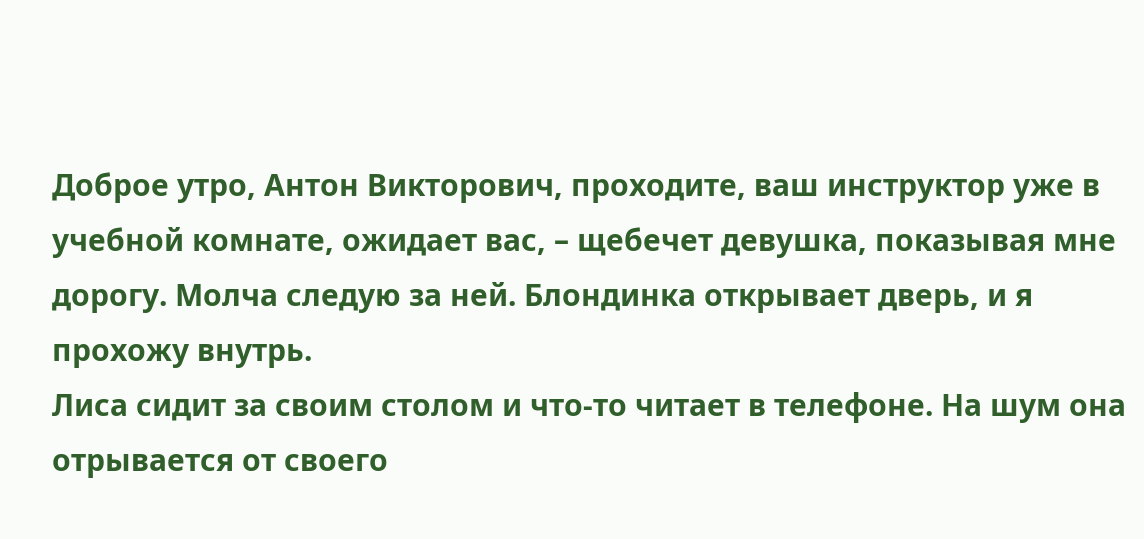Доброе утро, Антон Викторович, проходите, ваш инструктор уже в учебной комнате, ожидает вас, – щебечет девушка, показывая мне дорогу. Молча следую за ней. Блондинка открывает дверь, и я прохожу внутрь.
Лиса сидит за своим столом и что-то читает в телефоне. На шум она отрывается от своего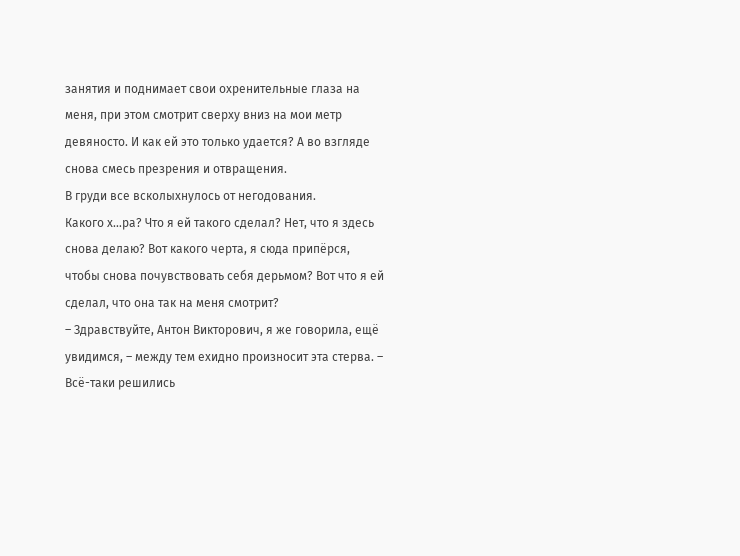занятия и поднимает свои охренительные глаза на меня, при этом смотрит сверху вниз на мои метр девяносто. И как ей это только удается? А во взгляде снова смесь презрения и отвращения.
В груди все всколыхнулось от негодования.
Какого х…ра? Что я ей такого сделал? Нет, что я здесь снова делаю? Вот какого черта, я сюда припёрся, чтобы снова почувствовать себя дерьмом? Вот что я ей сделал, что она так на меня смотрит?
– Здравствуйте, Антон Викторович, я же говорила, ещё увидимся, – между тем ехидно произносит эта стерва. – Всё-таки решились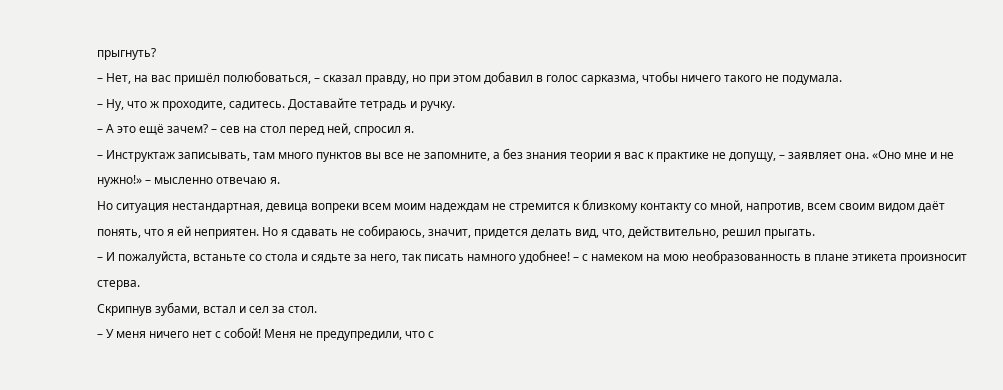прыгнуть?
– Нет, на вас пришёл полюбоваться, – сказал правду, но при этом добавил в голос сарказма, чтобы ничего такого не подумала.
– Ну, что ж проходите, садитесь. Доставайте тетрадь и ручку.
– А это ещё зачем? – сев на стол перед ней, спросил я.
– Инструктаж записывать, там много пунктов вы все не запомните, а без знания теории я вас к практике не допущу, – заявляет она. «Оно мне и не нужно!» – мысленно отвечаю я.
Но ситуация нестандартная, девица вопреки всем моим надеждам не стремится к близкому контакту со мной, напротив, всем своим видом даёт понять, что я ей неприятен. Но я сдавать не собираюсь, значит, придется делать вид, что, действительно, решил прыгать.
– И пожалуйста, встаньте со стола и сядьте за него, так писать намного удобнее! – с намеком на мою необразованность в плане этикета произносит стерва.
Скрипнув зубами, встал и сел за стол.
– У меня ничего нет с собой! Меня не предупредили, что с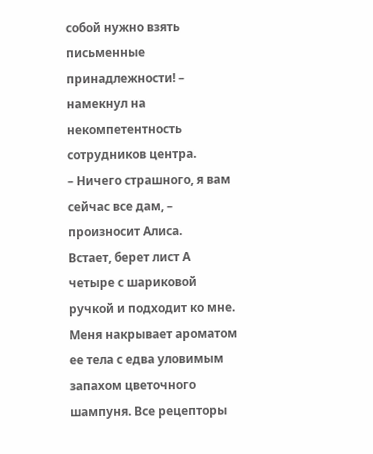собой нужно взять письменные принадлежности! – намекнул на некомпетентность сотрудников центра.
– Ничего страшного, я вам сейчас все дам, – произносит Алиса.
Встает, берет лист А четыре с шариковой ручкой и подходит ко мне. Меня накрывает ароматом ее тела с едва уловимым запахом цветочного шампуня. Все рецепторы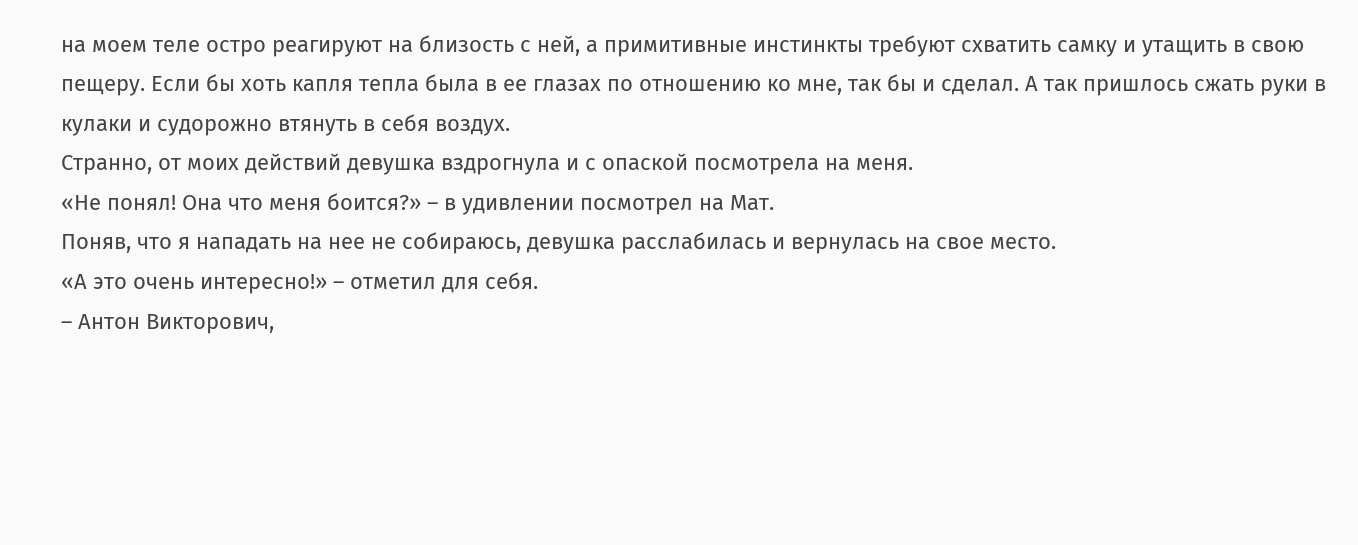на моем теле остро реагируют на близость с ней, а примитивные инстинкты требуют схватить самку и утащить в свою пещеру. Если бы хоть капля тепла была в ее глазах по отношению ко мне, так бы и сделал. А так пришлось сжать руки в кулаки и судорожно втянуть в себя воздух.
Странно, от моих действий девушка вздрогнула и с опаской посмотрела на меня.
«Не понял! Она что меня боится?» – в удивлении посмотрел на Мат.
Поняв, что я нападать на нее не собираюсь, девушка расслабилась и вернулась на свое место.
«А это очень интересно!» – отметил для себя.
– Антон Викторович,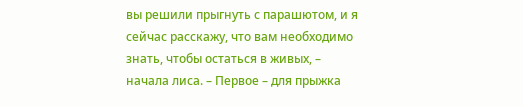вы решили прыгнуть с парашютом, и я сейчас расскажу, что вам необходимо знать, чтобы остаться в живых, – начала лиса. – Первое – для прыжка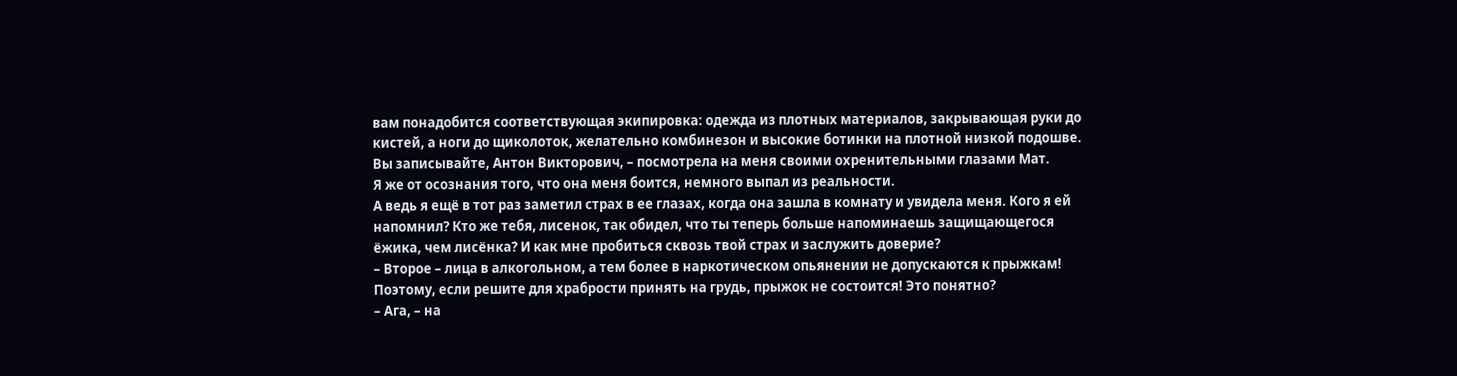вам понадобится соответствующая экипировка: одежда из плотных материалов, закрывающая руки до кистей, а ноги до щиколоток, желательно комбинезон и высокие ботинки на плотной низкой подошве. Вы записывайте, Антон Викторович, – посмотрела на меня своими охренительными глазами Мат.
Я же от осознания того, что она меня боится, немного выпал из реальности.
А ведь я ещё в тот раз заметил страх в ее глазах, когда она зашла в комнату и увидела меня. Кого я ей напомнил? Кто же тебя, лисенок, так обидел, что ты теперь больше напоминаешь защищающегося ёжика, чем лисёнка? И как мне пробиться сквозь твой страх и заслужить доверие?
– Второе – лица в алкогольном, а тем более в наркотическом опьянении не допускаются к прыжкам! Поэтому, если решите для храбрости принять на грудь, прыжок не состоится! Это понятно?
– Ага, – на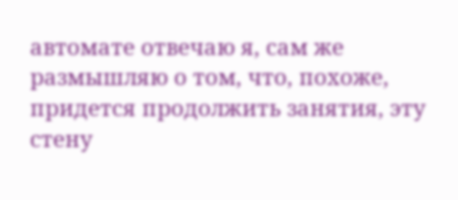автомате отвечаю я, сам же размышляю о том, что, похоже, придется продолжить занятия, эту стену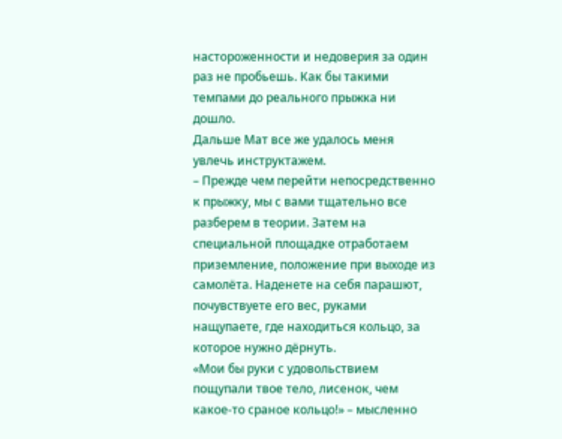настороженности и недоверия за один раз не пробьешь. Как бы такими темпами до реального прыжка ни дошло.
Дальше Мат все же удалось меня увлечь инструктажем.
– Прежде чем перейти непосредственно к прыжку, мы с вами тщательно все разберем в теории. Затем на специальной площадке отработаем приземление, положение при выходе из самолёта. Наденете на себя парашют, почувствуете его вес, руками нащупаете, где находиться кольцо, за которое нужно дёрнуть.
«Мои бы руки с удовольствием пощупали твое тело, лисенок, чем какое-то сраное кольцо!» – мысленно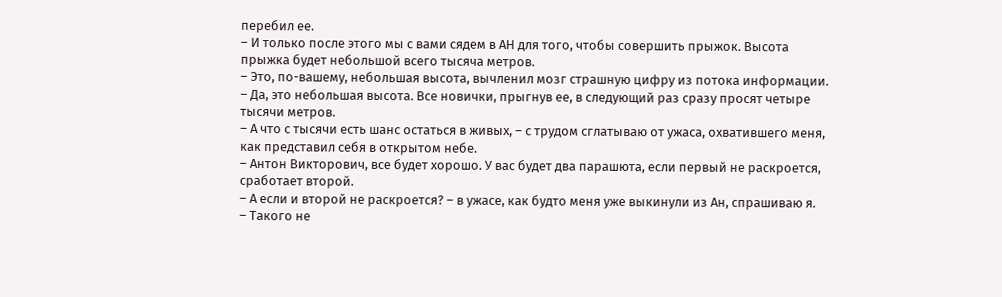перебил ее.
– И только после этого мы с вами сядем в АН для того, чтобы совершить прыжок. Высота прыжка будет небольшой всего тысяча метров.
– Это, по-вашему, небольшая высота, вычленил мозг страшную цифру из потока информации.
– Да, это небольшая высота. Все новички, прыгнув ее, в следующий раз сразу просят четыре тысячи метров.
– А что с тысячи есть шанс остаться в живых, – с трудом сглатываю от ужаса, охватившего меня, как представил себя в открытом небе.
– Антон Викторович, все будет хорошо. У вас будет два парашюта, если первый не раскроется, сработает второй.
– А если и второй не раскроется? – в ужасе, как будто меня уже выкинули из Ан, спрашиваю я.
– Такого не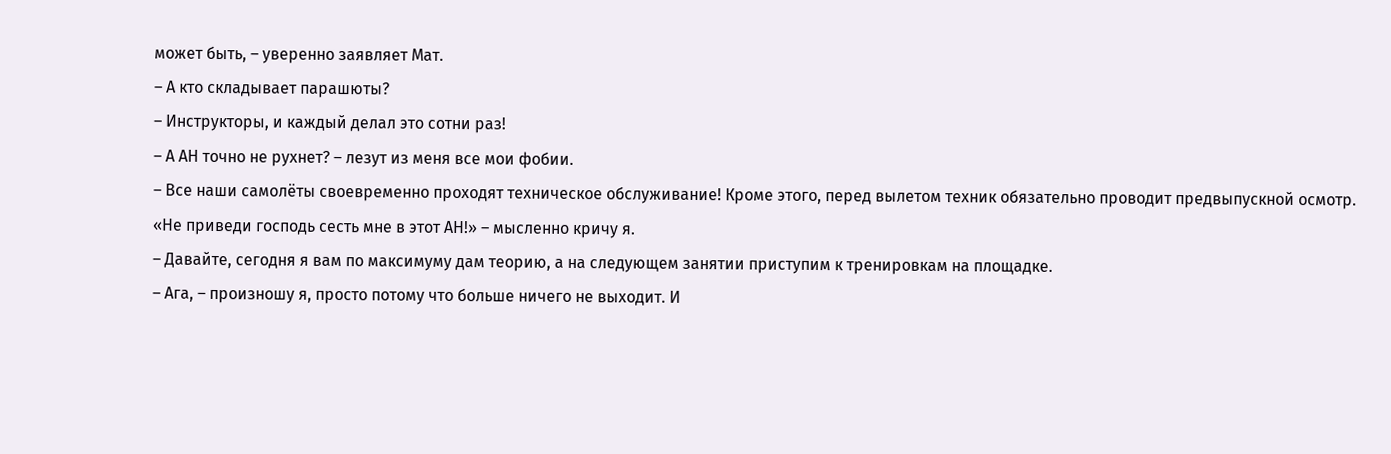может быть, – уверенно заявляет Мат.
– А кто складывает парашюты?
– Инструкторы, и каждый делал это сотни раз!
– А АН точно не рухнет? – лезут из меня все мои фобии.
– Все наши самолёты своевременно проходят техническое обслуживание! Кроме этого, перед вылетом техник обязательно проводит предвыпускной осмотр.
«Не приведи господь сесть мне в этот АН!» – мысленно кричу я.
– Давайте, сегодня я вам по максимуму дам теорию, а на следующем занятии приступим к тренировкам на площадке.
– Ага, – произношу я, просто потому что больше ничего не выходит. И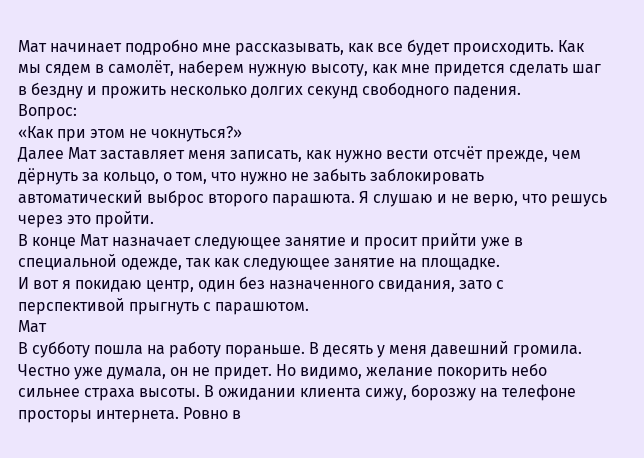Мат начинает подробно мне рассказывать, как все будет происходить. Как мы сядем в самолёт, наберем нужную высоту, как мне придется сделать шаг в бездну и прожить несколько долгих секунд свободного падения.
Вопрос:
«Как при этом не чокнуться?»
Далее Мат заставляет меня записать, как нужно вести отсчёт прежде, чем дёрнуть за кольцо, о том, что нужно не забыть заблокировать автоматический выброс второго парашюта. Я слушаю и не верю, что решусь через это пройти.
В конце Мат назначает следующее занятие и просит прийти уже в специальной одежде, так как следующее занятие на площадке.
И вот я покидаю центр, один без назначенного свидания, зато с перспективой прыгнуть с парашютом.
Мат
В субботу пошла на работу пораньше. В десять у меня давешний громила. Честно уже думала, он не придет. Но видимо, желание покорить небо сильнее страха высоты. В ожидании клиента сижу, борозжу на телефоне просторы интернета. Ровно в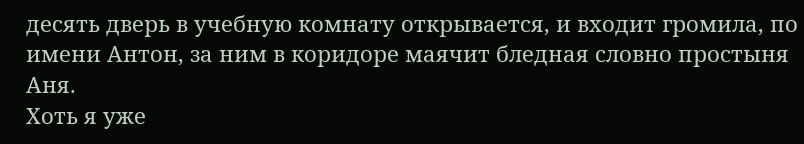десять дверь в учебную комнату открывается, и входит громила, по имени Антон, за ним в коридоре маячит бледная словно простыня Аня.
Хоть я уже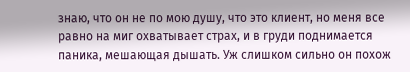знаю, что он не по мою душу, что это клиент, но меня все равно на миг охватывает страх, и в груди поднимается паника, мешающая дышать. Уж слишком сильно он похож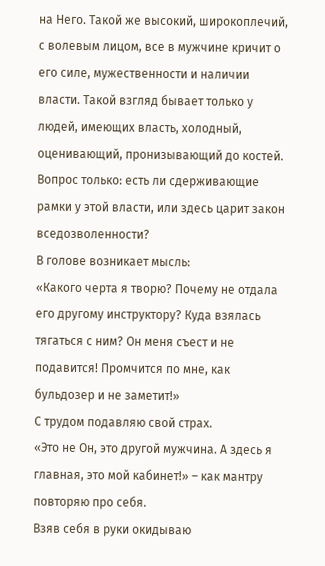на Него. Такой же высокий, широкоплечий, с волевым лицом, все в мужчине кричит о его силе, мужественности и наличии власти. Такой взгляд бывает только у людей, имеющих власть, холодный, оценивающий, пронизывающий до костей. Вопрос только: есть ли сдерживающие рамки у этой власти, или здесь царит закон вседозволенности?
В голове возникает мысль:
«Какого черта я творю? Почему не отдала его другому инструктору? Куда взялась тягаться с ним? Он меня съест и не подавится! Промчится по мне, как бульдозер и не заметит!»
С трудом подавляю свой страх.
«Это не Он, это другой мужчина. А здесь я главная, это мой кабинет!» – как мантру повторяю про себя.
Взяв себя в руки окидываю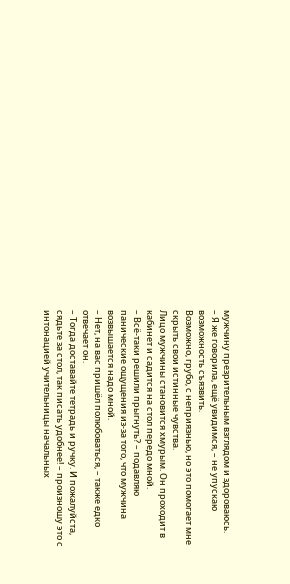мужчину презрительным взглядом и здороваюсь.
– Я же говорила, ещё увидимся, – не упускаю возможность съязвить.
Возможно, грубо, с неприязнью, но это помогает мне скрыть свои истинные чувства.
Лицо мужчины становится хмурым. Он проходит в кабинет и садится на стол передо мной.
– Всё-таки решили прыгнуть? – подавляю панические ощущения из-за того, что мужчина возвышается надо мной.
– Нет, на вас пришёл полюбоваться, – также едко отвечает он.
– Тогда доставайте тетрадь и ручку. И пожалуйста, сядьте за стол, так писать удобнее! – произношу это с интонацией учительницы начальных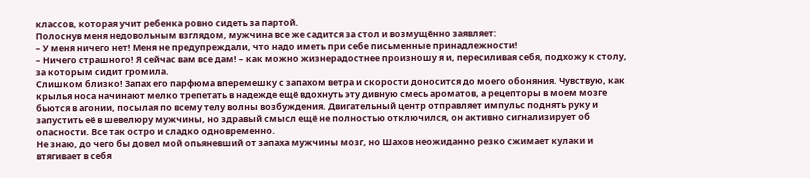классов, которая учит ребенка ровно сидеть за партой.
Полоснув меня недовольным взглядом, мужчина все же садится за стол и возмущённо заявляет:
– У меня ничего нет! Меня не предупреждали, что надо иметь при себе письменные принадлежности!
– Ничего страшного! Я сейчас вам все дам! – как можно жизнерадостнее произношу я и, пересиливая себя, подхожу к столу, за которым сидит громила.
Слишком близко! Запах его парфюма вперемешку с запахом ветра и скорости доносится до моего обоняния. Чувствую, как крылья носа начинают мелко трепетать в надежде ещё вдохнуть эту дивную смесь ароматов, а рецепторы в моем мозге бьются в агонии, посылая по всему телу волны возбуждения. Двигательный центр отправляет импульс поднять руку и запустить её в шевелюру мужчины, но здравый смысл ещё не полностью отключился, он активно сигнализирует об опасности. Все так остро и сладко одновременно.
Не знаю, до чего бы довел мой опьяневший от запаха мужчины мозг, но Шахов неожиданно резко сжимает кулаки и втягивает в себя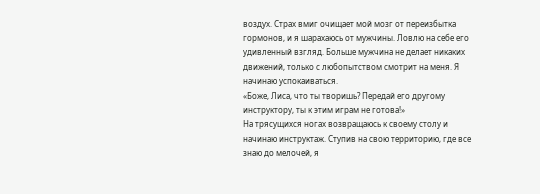воздух. Страх вмиг очищает мой мозг от переизбытка гормонов, и я шарахаюсь от мужчины. Ловлю на себе его удивленный взгляд. Больше мужчина не делает никаких движений, только с любопытством смотрит на меня. Я начинаю успокаиваться.
«Боже, Лиса, что ты творишь? Передай его другому инструктору, ты к этим играм не готова!»
На трясущихся ногах возвращаюсь к своему столу и начинаю инструктаж. Ступив на свою территорию, где все знаю до мелочей, я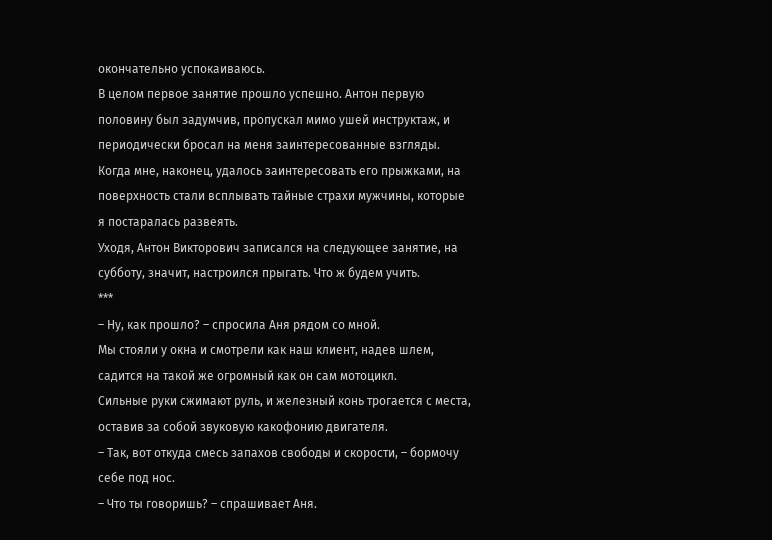окончательно успокаиваюсь.
В целом первое занятие прошло успешно. Антон первую половину был задумчив, пропускал мимо ушей инструктаж, и периодически бросал на меня заинтересованные взгляды. Когда мне, наконец, удалось заинтересовать его прыжками, на поверхность стали всплывать тайные страхи мужчины, которые я постаралась развеять.
Уходя, Антон Викторович записался на следующее занятие, на субботу, значит, настроился прыгать. Что ж будем учить.
***
– Ну, как прошло? – спросила Аня рядом со мной.
Мы стояли у окна и смотрели как наш клиент, надев шлем, садится на такой же огромный как он сам мотоцикл.
Сильные руки сжимают руль, и железный конь трогается с места, оставив за собой звуковую какофонию двигателя.
– Так, вот откуда смесь запахов свободы и скорости, – бормочу себе под нос.
– Что ты говоришь? – спрашивает Аня.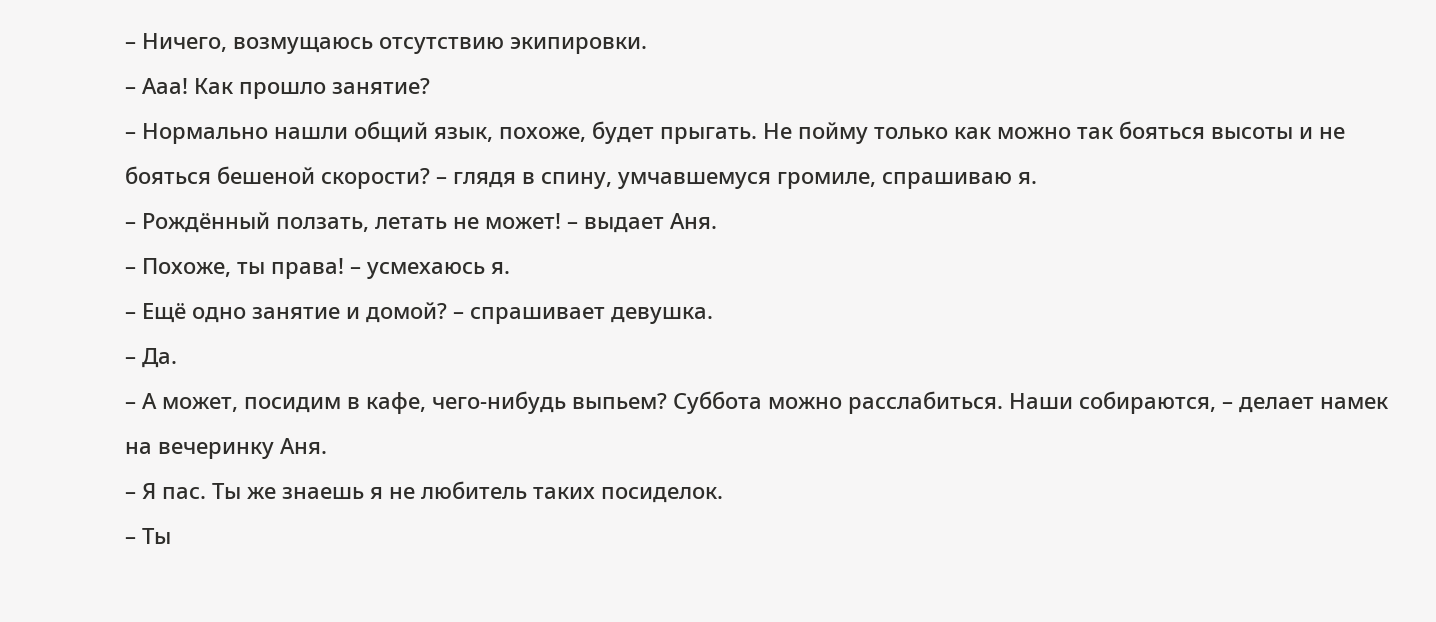– Ничего, возмущаюсь отсутствию экипировки.
– Ааа! Как прошло занятие?
– Нормально нашли общий язык, похоже, будет прыгать. Не пойму только как можно так бояться высоты и не бояться бешеной скорости? – глядя в спину, умчавшемуся громиле, спрашиваю я.
– Рождённый ползать, летать не может! – выдает Аня.
– Похоже, ты права! – усмехаюсь я.
– Ещё одно занятие и домой? – спрашивает девушка.
– Да.
– А может, посидим в кафе, чего-нибудь выпьем? Суббота можно расслабиться. Наши собираются, – делает намек на вечеринку Аня.
– Я пас. Ты же знаешь я не любитель таких посиделок.
– Ты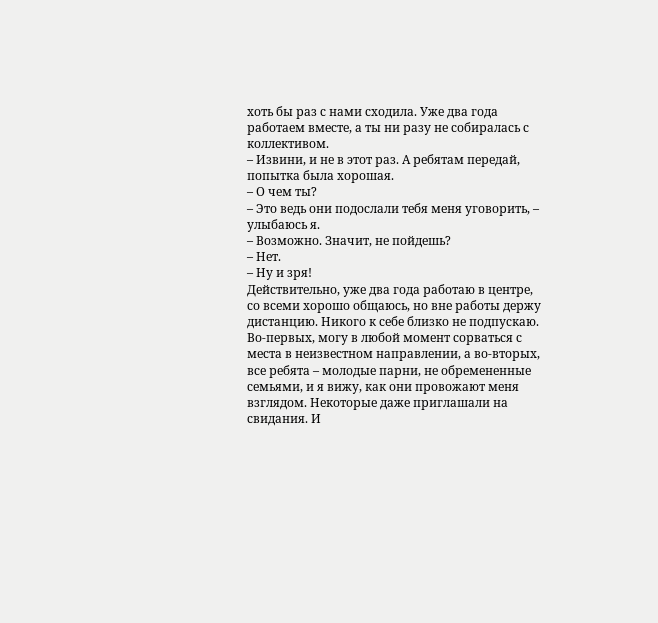хоть бы раз с нами сходила. Уже два года работаем вместе, а ты ни разу не собиралась с коллективом.
– Извини, и не в этот раз. А ребятам передай, попытка была хорошая.
– О чем ты?
– Это ведь они подослали тебя меня уговорить, – улыбаюсь я.
– Возможно. Значит, не пойдешь?
– Нет.
– Ну и зря!
Действительно, уже два года работаю в центре, со всеми хорошо общаюсь, но вне работы держу дистанцию. Никого к себе близко не подпускаю. Во-первых, могу в любой момент сорваться с места в неизвестном направлении, а во-вторых, все ребята – молодые парни, не обремененные семьями, и я вижу, как они провожают меня взглядом. Некоторые даже приглашали на свидания. И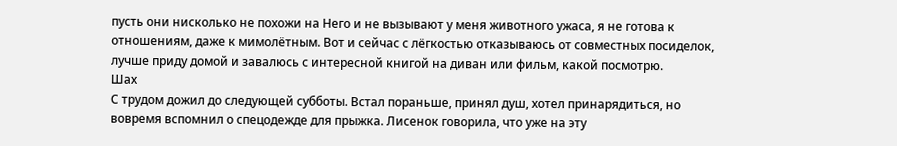пусть они нисколько не похожи на Него и не вызывают у меня животного ужаса, я не готова к отношениям, даже к мимолётным. Вот и сейчас с лёгкостью отказываюсь от совместных посиделок, лучше приду домой и завалюсь с интересной книгой на диван или фильм, какой посмотрю.
Шах
С трудом дожил до следующей субботы. Встал пораньше, принял душ, хотел принарядиться, но вовремя вспомнил о спецодежде для прыжка. Лисенок говорила, что уже на эту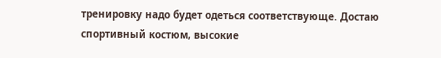тренировку надо будет одеться соответствующе. Достаю спортивный костюм, высокие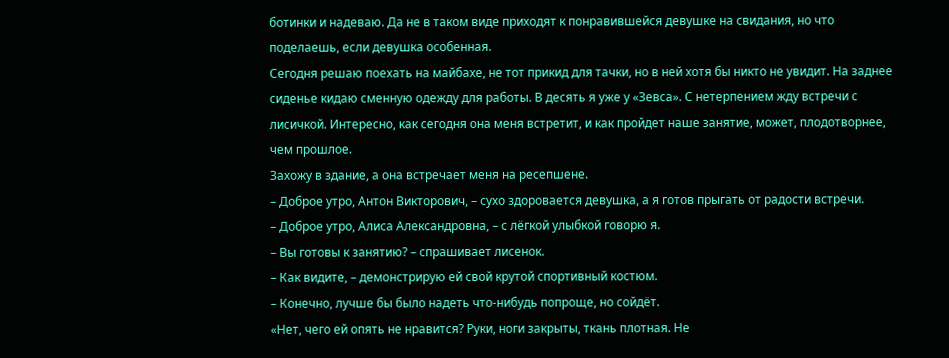ботинки и надеваю. Да не в таком виде приходят к понравившейся девушке на свидания, но что поделаешь, если девушка особенная.
Сегодня решаю поехать на майбахе, не тот прикид для тачки, но в ней хотя бы никто не увидит. На заднее сиденье кидаю сменную одежду для работы. В десять я уже у «Зевса». С нетерпением жду встречи с лисичкой. Интересно, как сегодня она меня встретит, и как пройдет наше занятие, может, плодотворнее, чем прошлое.
Захожу в здание, а она встречает меня на ресепшене.
– Доброе утро, Антон Викторович, – сухо здоровается девушка, а я готов прыгать от радости встречи.
– Доброе утро, Алиса Александровна, – с лёгкой улыбкой говорю я.
– Вы готовы к занятию? – спрашивает лисенок.
– Как видите, – демонстрирую ей свой крутой спортивный костюм.
– Конечно, лучше бы было надеть что-нибудь попроще, но сойдёт.
«Нет, чего ей опять не нравится? Руки, ноги закрыты, ткань плотная. Не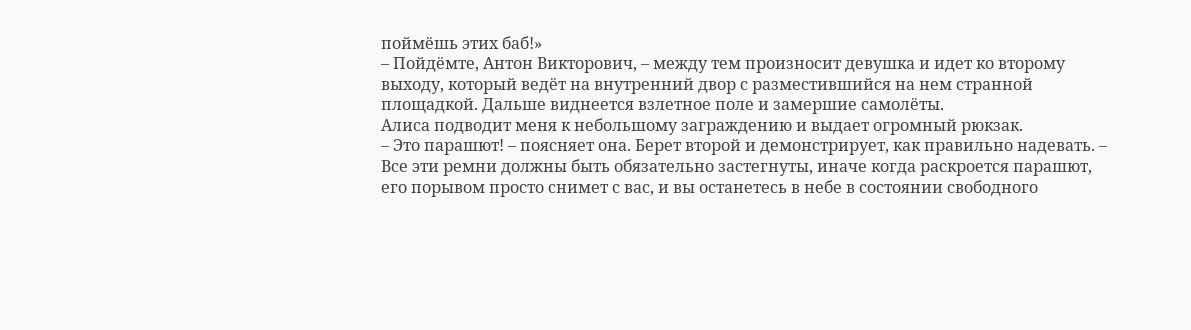поймёшь этих баб!»
– Пойдёмте, Антон Викторович, – между тем произносит девушка и идет ко второму выходу, который ведёт на внутренний двор с разместившийся на нем странной площадкой. Дальше виднеется взлетное поле и замершие самолёты.
Алиса подводит меня к небольшому заграждению и выдает огромный рюкзак.
– Это парашют! – поясняет она. Берет второй и демонстрирует, как правильно надевать. – Все эти ремни должны быть обязательно застегнуты, иначе когда раскроется парашют, его порывом просто снимет с вас, и вы останетесь в небе в состоянии свободного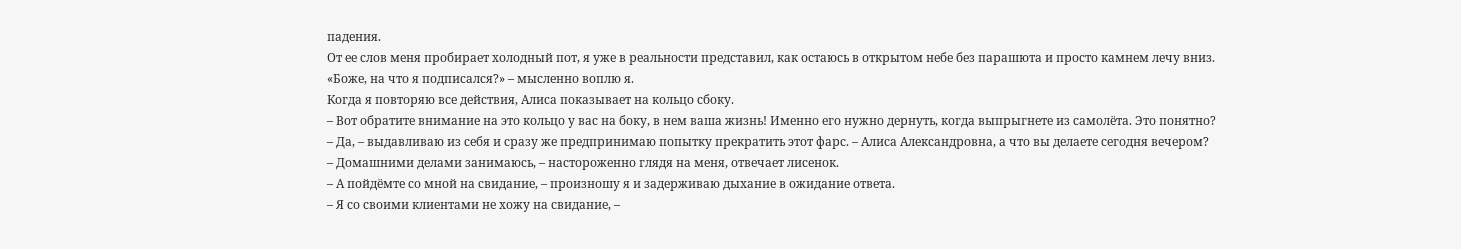падения.
От ее слов меня пробирает холодный пот, я уже в реальности представил, как остаюсь в открытом небе без парашюта и просто камнем лечу вниз.
«Боже, на что я подписался?» – мысленно воплю я.
Когда я повторяю все действия, Алиса показывает на кольцо сбоку.
– Вот обратите внимание на это кольцо у вас на боку, в нем ваша жизнь! Именно его нужно дернуть, когда выпрыгнете из самолёта. Это понятно?
– Да, – выдавливаю из себя и сразу же предпринимаю попытку прекратить этот фарс. – Алиса Александровна, а что вы делаете сегодня вечером?
– Домашними делами занимаюсь, – настороженно глядя на меня, отвечает лисенок.
– А пойдёмте со мной на свидание, – произношу я и задерживаю дыхание в ожидание ответа.
– Я со своими клиентами не хожу на свидание, –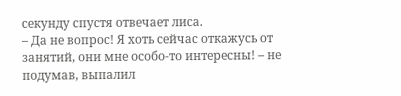секунду спустя отвечает лиса.
– Да не вопрос! Я хоть сейчас откажусь от занятий, они мне особо-то интересны! – не подумав, выпалил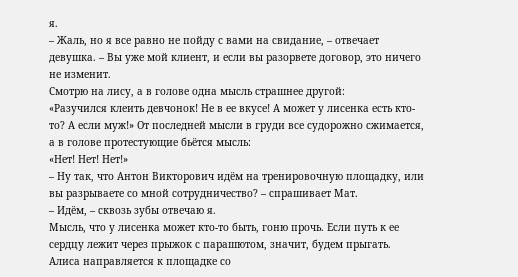я.
– Жаль, но я все равно не пойду с вами на свидание, – отвечает девушка. – Вы уже мой клиент, и если вы разорвете договор, это ничего не изменит.
Смотрю на лису, а в голове одна мысль страшнее другой:
«Разучился клеить девчонок! Не в ее вкусе! А может у лисенка есть кто-то? А если муж!» От последней мысли в груди все судорожно сжимается, а в голове протестующие бьётся мысль:
«Нет! Нет! Нет!»
– Ну так, что Антон Викторович идём на тренировочную площадку, или вы разрываете со мной сотрудничество? – спрашивает Мат.
– Идём, – сквозь зубы отвечаю я.
Мысль, что у лисенка может кто-то быть, гоню прочь. Если путь к ее сердцу лежит через прыжок с парашютом, значит, будем прыгать.
Алиса направляется к площадке со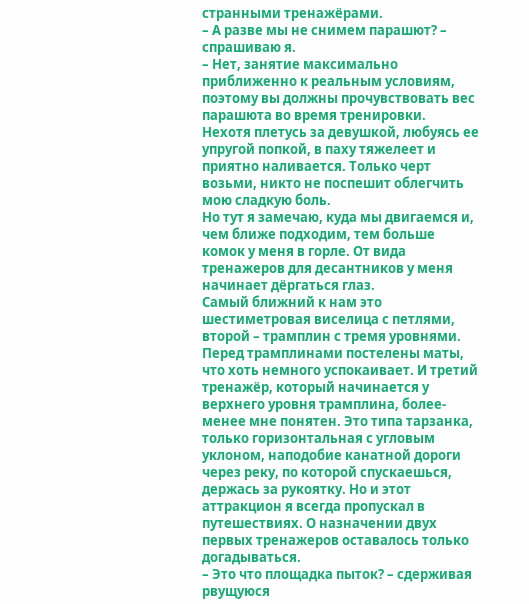странными тренажёрами.
– А разве мы не снимем парашют? – спрашиваю я.
– Нет, занятие максимально приближенно к реальным условиям, поэтому вы должны прочувствовать вес парашюта во время тренировки.
Нехотя плетусь за девушкой, любуясь ее упругой попкой, в паху тяжелеет и приятно наливается. Только черт возьми, никто не поспешит облегчить мою сладкую боль.
Но тут я замечаю, куда мы двигаемся и, чем ближе подходим, тем больше комок у меня в горле. От вида тренажеров для десантников у меня начинает дёргаться глаз.
Самый ближний к нам это шестиметровая виселица с петлями, второй – трамплин с тремя уровнями. Перед трамплинами постелены маты, что хоть немного успокаивает. И третий тренажёр, который начинается у верхнего уровня трамплина, более-менее мне понятен. Это типа тарзанка, только горизонтальная с угловым уклоном, наподобие канатной дороги через реку, по которой спускаешься, держась за рукоятку. Но и этот аттракцион я всегда пропускал в путешествиях. О назначении двух первых тренажеров оставалось только догадываться.
– Это что площадка пыток? – сдерживая рвущуюся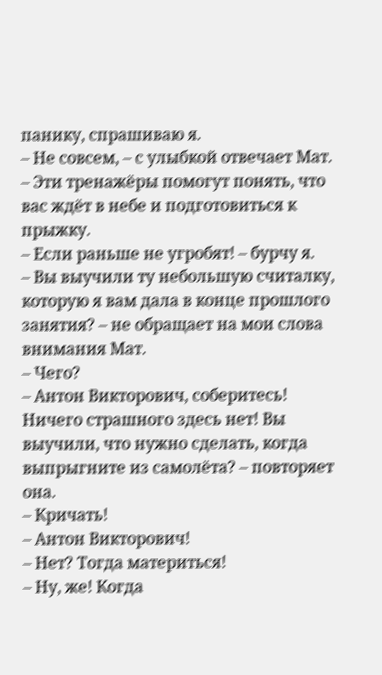панику, спрашиваю я.
– Не совсем, – с улыбкой отвечает Мат. – Эти тренажёры помогут понять, что вас ждёт в небе и подготовиться к прыжку.
– Если раньше не угробят! – бурчу я.
– Вы выучили ту небольшую считалку, которую я вам дала в конце прошлого занятия? – не обращает на мои слова внимания Мат.
– Чего?
– Антон Викторович, соберитесь! Ничего страшного здесь нет! Вы выучили, что нужно сделать, когда выпрыгните из самолёта? – повторяет она.
– Кричать!
– Антон Викторович!
– Нет? Тогда материться!
– Ну, же! Когда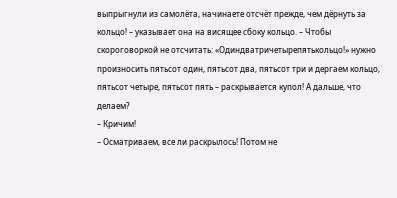выпрыгнули из самолёта, начинаете отсчёт прежде, чем дёрнуть за кольцо! – указывает она на висящее сбоку кольцо. – Чтобы скороговоркой не отсчитать: «Одиндватричетырепятькольцо!» нужно произносить пятьсот один, пятьсот два, пятьсот три и дергаем кольцо, пятьсот четыре, пятьсот пять – раскрывается купол! А дальше, что делаем?
– Кричим!
– Осматриваем, все ли раскрылось! Потом не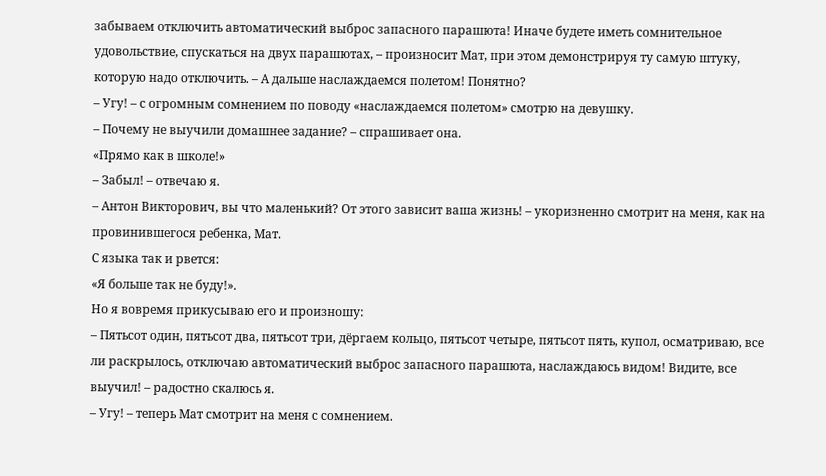забываем отключить автоматический выброс запасного парашюта! Иначе будете иметь сомнительное удовольствие, спускаться на двух парашютах, – произносит Мат, при этом демонстрируя ту самую штуку, которую надо отключить. – А дальше наслаждаемся полетом! Понятно?
– Угу! – с огромным сомнением по поводу «наслаждаемся полетом» смотрю на девушку.
– Почему не выучили домашнее задание? – спрашивает она.
«Прямо как в школе!»
– Забыл! – отвечаю я.
– Антон Викторович, вы что маленький? От этого зависит ваша жизнь! – укоризненно смотрит на меня, как на провинившегося ребенка, Мат.
С языка так и рвется:
«Я больше так не буду!».
Но я вовремя прикусываю его и произношу:
– Пятьсот один, пятьсот два, пятьсот три, дёргаем кольцо, пятьсот четыре, пятьсот пять, купол, осматриваю, все ли раскрылось, отключаю автоматический выброс запасного парашюта, наслаждаюсь видом! Видите, все выучил! – радостно скалюсь я.
– Угу! – теперь Мат смотрит на меня с сомнением.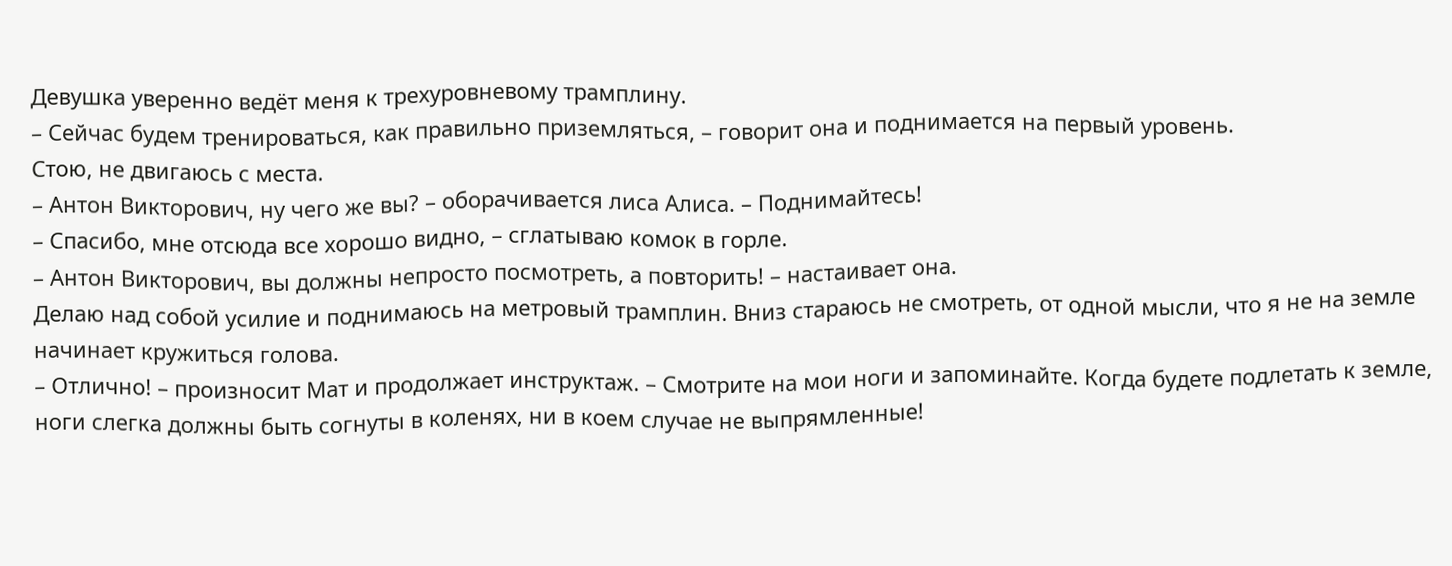Девушка уверенно ведёт меня к трехуровневому трамплину.
– Сейчас будем тренироваться, как правильно приземляться, – говорит она и поднимается на первый уровень.
Стою, не двигаюсь с места.
– Антон Викторович, ну чего же вы? – оборачивается лиса Алиса. – Поднимайтесь!
– Спасибо, мне отсюда все хорошо видно, – сглатываю комок в горле.
– Антон Викторович, вы должны непросто посмотреть, а повторить! – настаивает она.
Делаю над собой усилие и поднимаюсь на метровый трамплин. Вниз стараюсь не смотреть, от одной мысли, что я не на земле начинает кружиться голова.
– Отлично! – произносит Мат и продолжает инструктаж. – Смотрите на мои ноги и запоминайте. Когда будете подлетать к земле, ноги слегка должны быть согнуты в коленях, ни в коем случае не выпрямленные!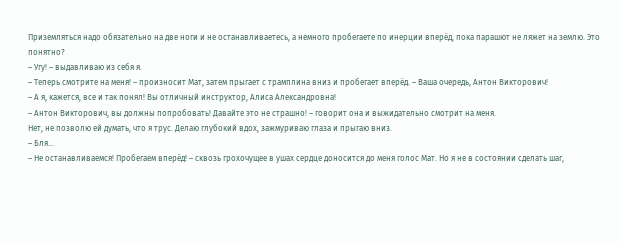Приземляться надо обязательно на две ноги и не останавливаетесь, а немного пробегаете по инерции вперёд, пока парашют не ляжет на землю. Это понятно?
– Угу! – выдавливаю из себя я.
– Теперь смотрите на меня! – произносит Мат, затем прыгает с трамплина вниз и пробегает вперёд. – Ваша очередь, Антон Викторович!
– А я, кажется, все и так понял! Вы отличный инструктор, Алиса Александровна!
– Антон Викторович, вы должны попробовать! Давайте это не страшно! – говорит она и выжидательно смотрит на меня.
Нет, не позволю ей думать, что я трус. Делаю глубокий вдох, зажмуриваю глаза и прыгаю вниз.
– Бля…
– Не останавливаемся! Пробегаем вперёд! – сквозь грохочущее в ушах сердце доносится до меня голос Мат. Но я не в состоянии сделать шаг,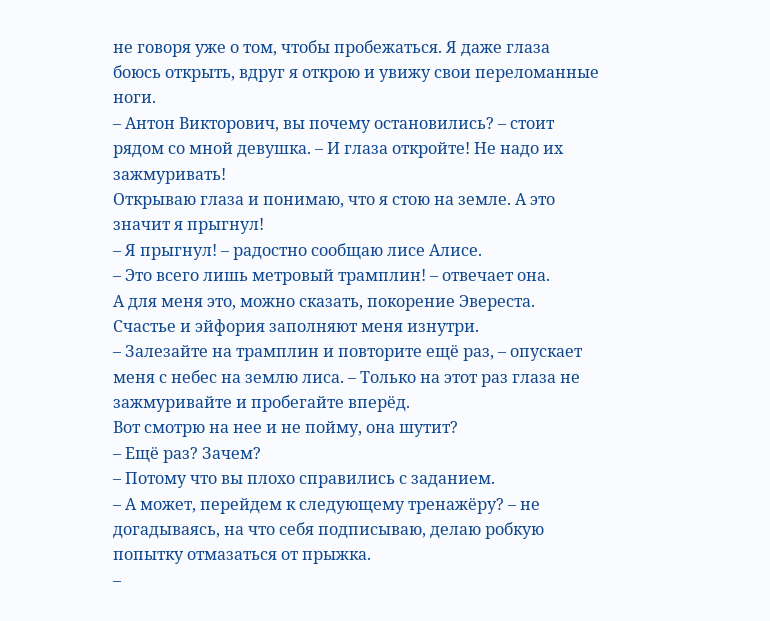не говоря уже о том, чтобы пробежаться. Я даже глаза боюсь открыть, вдруг я открою и увижу свои переломанные ноги.
– Антон Викторович, вы почему остановились? – стоит рядом со мной девушка. – И глаза откройте! Не надо их зажмуривать!
Открываю глаза и понимаю, что я стою на земле. А это значит я прыгнул!
– Я прыгнул! – радостно сообщаю лисе Алисе.
– Это всего лишь метровый трамплин! – отвечает она.
А для меня это, можно сказать, покорение Эвереста. Счастье и эйфория заполняют меня изнутри.
– Залезайте на трамплин и повторите ещё раз, – опускает меня с небес на землю лиса. – Только на этот раз глаза не зажмуривайте и пробегайте вперёд.
Вот смотрю на нее и не пойму, она шутит?
– Ещё раз? Зачем?
– Потому что вы плохо справились с заданием.
– А может, перейдем к следующему тренажёру? – не догадываясь, на что себя подписываю, делаю робкую попытку отмазаться от прыжка.
–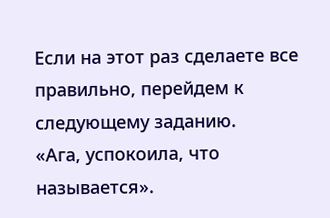Если на этот раз сделаете все правильно, перейдем к следующему заданию.
«Ага, успокоила, что называется».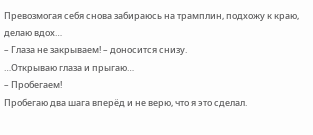Превозмогая себя снова забираюсь на трамплин, подхожу к краю, делаю вдох…
– Глаза не закрываем! – доносится снизу.
…Открываю глаза и прыгаю…
– Пробегаем!
Пробегаю два шага вперёд и не верю, что я это сделал.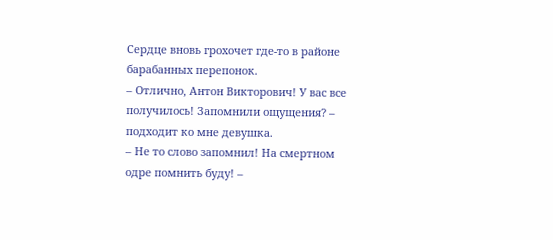Сердце вновь грохочет где-то в районе барабанных перепонок.
– Отлично, Антон Викторович! У вас все получилось! Запомнили ощущения? – подходит ко мне девушка.
– Не то слово запомнил! На смертном одре помнить буду! –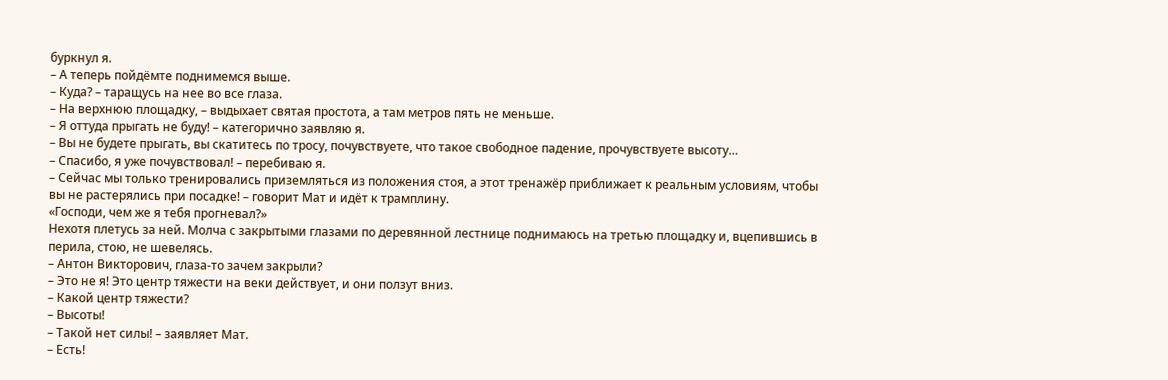буркнул я.
– А теперь пойдёмте поднимемся выше.
– Куда? – таращусь на нее во все глаза.
– На верхнюю площадку, – выдыхает святая простота, а там метров пять не меньше.
– Я оттуда прыгать не буду! – категорично заявляю я.
– Вы не будете прыгать, вы скатитесь по тросу, почувствуете, что такое свободное падение, прочувствуете высоту…
– Спасибо, я уже почувствовал! – перебиваю я.
– Сейчас мы только тренировались приземляться из положения стоя, а этот тренажёр приближает к реальным условиям, чтобы вы не растерялись при посадке! – говорит Мат и идёт к трамплину.
«Господи, чем же я тебя прогневал?»
Нехотя плетусь за ней. Молча с закрытыми глазами по деревянной лестнице поднимаюсь на третью площадку и, вцепившись в перила, стою, не шевелясь.
– Антон Викторович, глаза-то зачем закрыли?
– Это не я! Это центр тяжести на веки действует, и они ползут вниз.
– Какой центр тяжести?
– Высоты!
– Такой нет силы! – заявляет Мат.
– Есть!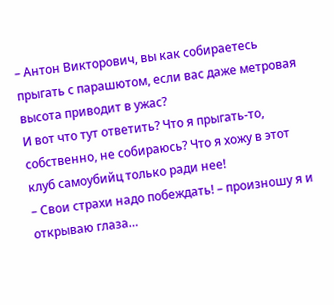– Антон Викторович, вы как собираетесь прыгать с парашютом, если вас даже метровая высота приводит в ужас?
И вот что тут ответить? Что я прыгать-то, собственно, не собираюсь? Что я хожу в этот клуб самоубийц только ради нее!
– Свои страхи надо побеждать! – произношу я и открываю глаза…